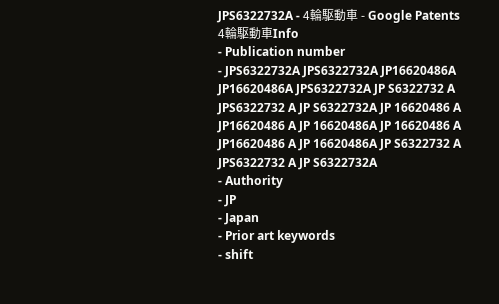JPS6322732A - 4輪駆動車 - Google Patents
4輪駆動車Info
- Publication number
- JPS6322732A JPS6322732A JP16620486A JP16620486A JPS6322732A JP S6322732 A JPS6322732 A JP S6322732A JP 16620486 A JP16620486 A JP 16620486A JP 16620486 A JP16620486 A JP 16620486A JP S6322732 A JPS6322732 A JP S6322732A
- Authority
- JP
- Japan
- Prior art keywords
- shift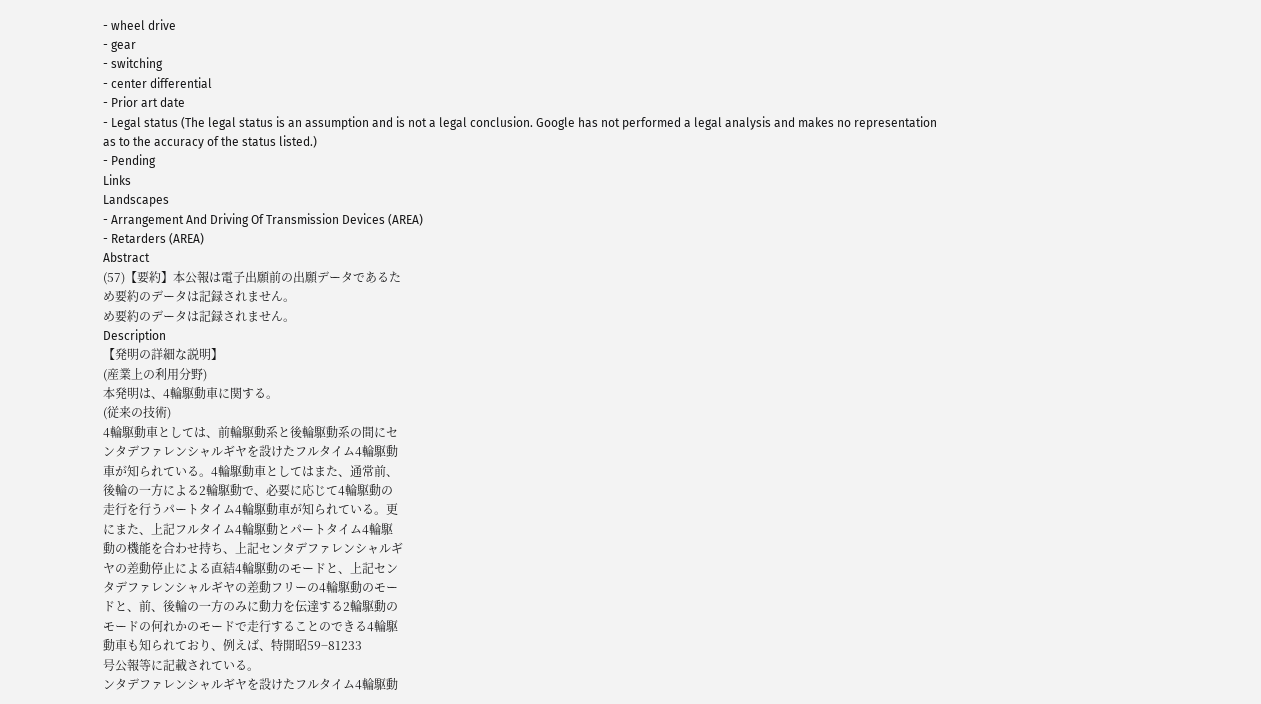- wheel drive
- gear
- switching
- center differential
- Prior art date
- Legal status (The legal status is an assumption and is not a legal conclusion. Google has not performed a legal analysis and makes no representation as to the accuracy of the status listed.)
- Pending
Links
Landscapes
- Arrangement And Driving Of Transmission Devices (AREA)
- Retarders (AREA)
Abstract
(57)【要約】本公報は電子出願前の出願データであるた
め要約のデータは記録されません。
め要約のデータは記録されません。
Description
【発明の詳細な説明】
(産業上の利用分野)
本発明は、4輪駆動車に関する。
(従来の技術)
4輪駆動車としては、前輪駆動系と後輪駆動系の間にセ
ンタデファレンシャルギヤを設けたフルタイム4輪駆動
車が知られている。4輪駆動車としてはまた、通常前、
後輪の一方による2輪駆動で、必要に応じて4輪駆動の
走行を行うパートタイム4輪駆動車が知られている。更
にまた、上記フルタイム4輪駆動とパートタイム4輪駆
動の機能を合わせ持ち、上記センタデファレンシャルギ
ヤの差動停止による直結4輪駆動のモードと、上記セン
タデファレンシャルギヤの差動フリーの4輪駆動のモー
ドと、前、後輪の一方のみに動力を伝達する2輪駆動の
モードの何れかのモードで走行することのできる4輪駆
動車も知られており、例えば、特開昭59−81233
号公報等に記載されている。
ンタデファレンシャルギヤを設けたフルタイム4輪駆動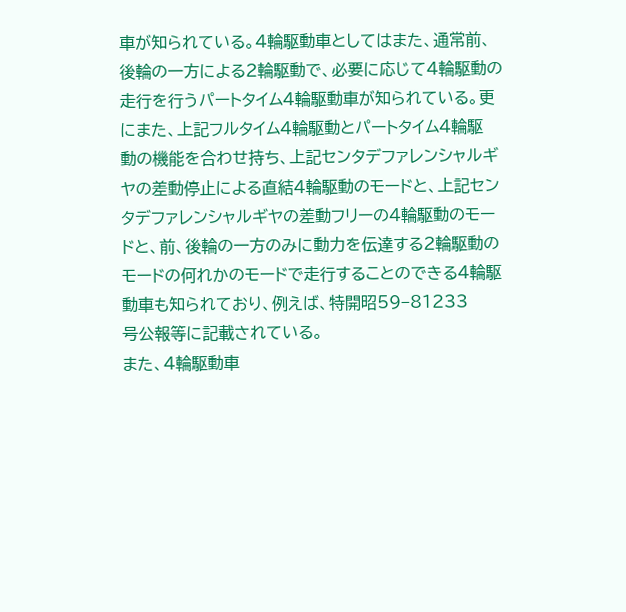車が知られている。4輪駆動車としてはまた、通常前、
後輪の一方による2輪駆動で、必要に応じて4輪駆動の
走行を行うパートタイム4輪駆動車が知られている。更
にまた、上記フルタイム4輪駆動とパートタイム4輪駆
動の機能を合わせ持ち、上記センタデファレンシャルギ
ヤの差動停止による直結4輪駆動のモードと、上記セン
タデファレンシャルギヤの差動フリーの4輪駆動のモー
ドと、前、後輪の一方のみに動力を伝達する2輪駆動の
モードの何れかのモードで走行することのできる4輪駆
動車も知られており、例えば、特開昭59−81233
号公報等に記載されている。
また、4輪駆動車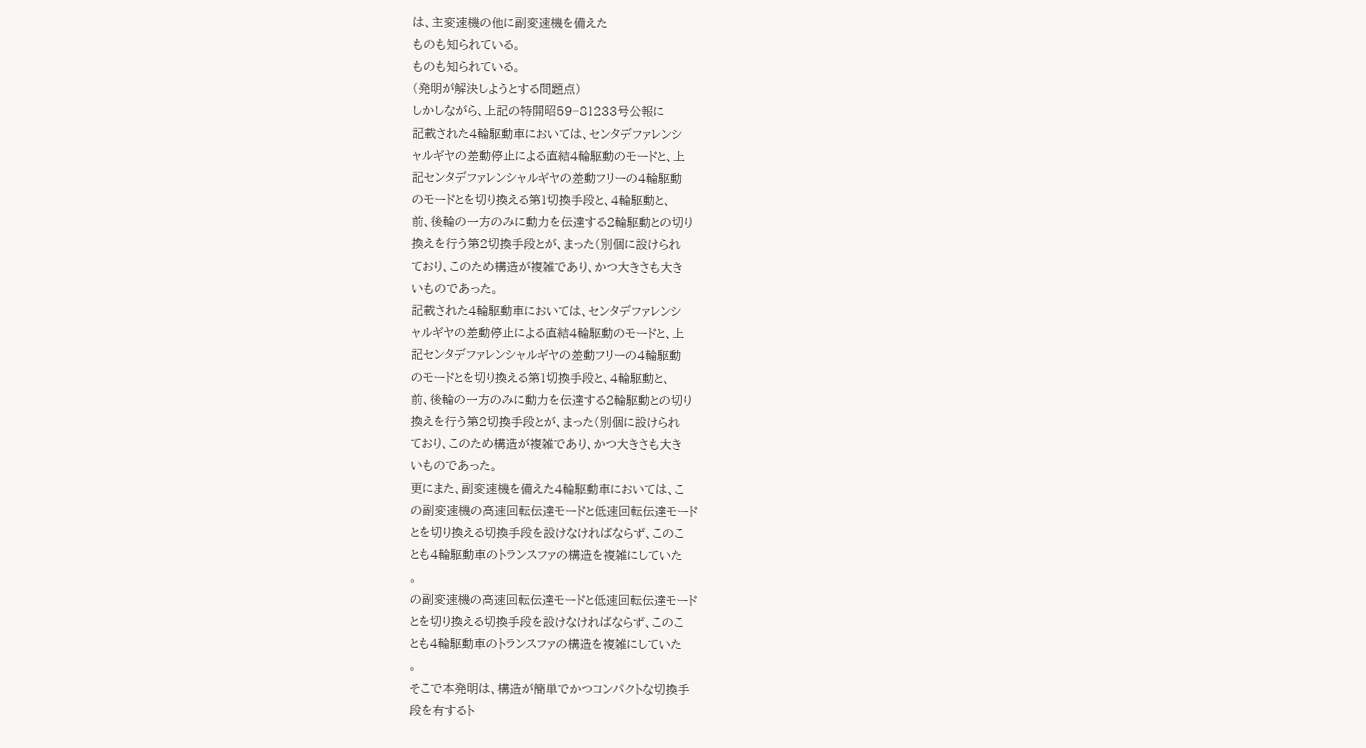は、主変速機の他に副変速機を備えた
ものも知られている。
ものも知られている。
(発明が解決しようとする問題点)
しかしながら、上記の特開昭59−81233号公報に
記載された4輪駆動車においては、センタデファレンシ
ャルギヤの差動停止による直結4輪駆動のモードと、上
記センタデファレンシャルギヤの差動フリーの4輪駆動
のモードとを切り換える第1切換手段と、4輪駆動と、
前、後輪の一方のみに動力を伝達する2輪駆動との切り
換えを行う第2切換手段とが、まった(別個に設けられ
ており、このため構造が複雑であり、かつ大きさも大き
いものであった。
記載された4輪駆動車においては、センタデファレンシ
ャルギヤの差動停止による直結4輪駆動のモードと、上
記センタデファレンシャルギヤの差動フリーの4輪駆動
のモードとを切り換える第1切換手段と、4輪駆動と、
前、後輪の一方のみに動力を伝達する2輪駆動との切り
換えを行う第2切換手段とが、まった(別個に設けられ
ており、このため構造が複雑であり、かつ大きさも大き
いものであった。
更にまた、副変速機を備えた4輪駆動車においては、こ
の副変速機の高速回転伝達モードと低速回転伝達モード
とを切り換える切換手段を設けなければならず、このこ
とも4輪駆動車のトランスファの構造を複雑にしていた
。
の副変速機の高速回転伝達モードと低速回転伝達モード
とを切り換える切換手段を設けなければならず、このこ
とも4輪駆動車のトランスファの構造を複雑にしていた
。
そこで本発明は、構造が簡単でかつコンパクトな切換手
段を有するト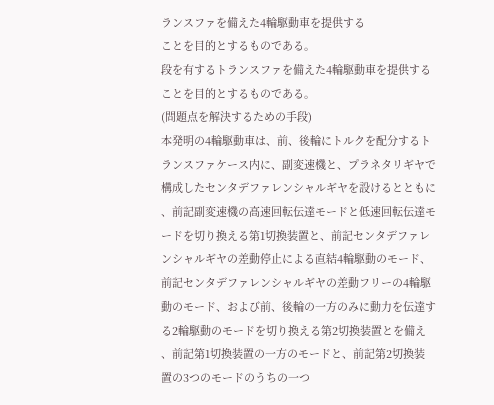ランスファを備えた4輪駆動車を提供する
ことを目的とするものである。
段を有するトランスファを備えた4輪駆動車を提供する
ことを目的とするものである。
(問題点を解決するための手段)
本発明の4輪駆動車は、前、後輪にトルクを配分するト
ランスファケース内に、副変速機と、プラネタリギヤで
構成したセンタデファレンシャルギヤを設けるとともに
、前記副変速機の高速回転伝達モードと低速回転伝達モ
ードを切り換える第1切換装置と、前記センタデファレ
ンシャルギヤの差動停止による直結4輪駆動のモード、
前記センタデファレンシャルギヤの差動フリーの4輪駆
動のモード、および前、後輪の一方のみに動力を伝達す
る2輪駆動のモードを切り換える第2切換装置とを備え
、前記第1切換装置の一方のモードと、前記第2切換装
置の3つのモードのうちの一つ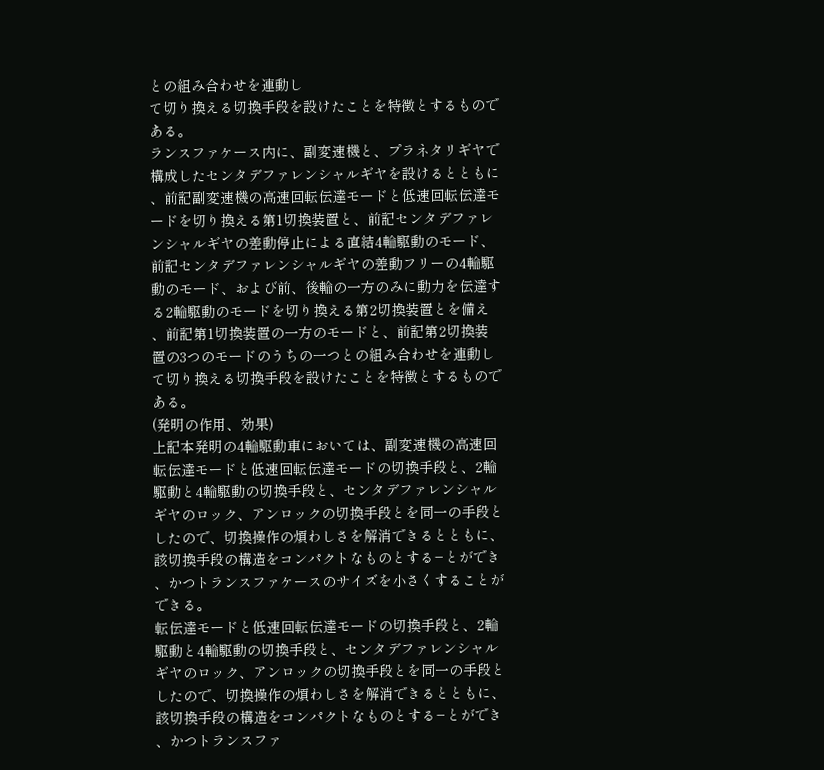との組み合わせを連動し
て切り換える切換手段を設けたことを特徴とするもので
ある。
ランスファケース内に、副変速機と、プラネタリギヤで
構成したセンタデファレンシャルギヤを設けるとともに
、前記副変速機の高速回転伝達モードと低速回転伝達モ
ードを切り換える第1切換装置と、前記センタデファレ
ンシャルギヤの差動停止による直結4輪駆動のモード、
前記センタデファレンシャルギヤの差動フリーの4輪駆
動のモード、および前、後輪の一方のみに動力を伝達す
る2輪駆動のモードを切り換える第2切換装置とを備え
、前記第1切換装置の一方のモードと、前記第2切換装
置の3つのモードのうちの一つとの組み合わせを連動し
て切り換える切換手段を設けたことを特徴とするもので
ある。
(発明の作用、効果)
上記本発明の4輪駆動車においては、副変速機の高速回
転伝達モードと低速回転伝達モードの切換手段と、2輪
駆動と4輪駆動の切換手段と、センタデファレンシャル
ギヤのロック、アンロックの切換手段とを同一の手段と
したので、切換操作の煩わしさを解消できるとともに、
該切換手段の構造をコンパクトなものとする−とができ
、かつトランスファケースのサイズを小さくすることが
できる。
転伝達モードと低速回転伝達モードの切換手段と、2輪
駆動と4輪駆動の切換手段と、センタデファレンシャル
ギヤのロック、アンロックの切換手段とを同一の手段と
したので、切換操作の煩わしさを解消できるとともに、
該切換手段の構造をコンパクトなものとする−とができ
、かつトランスファ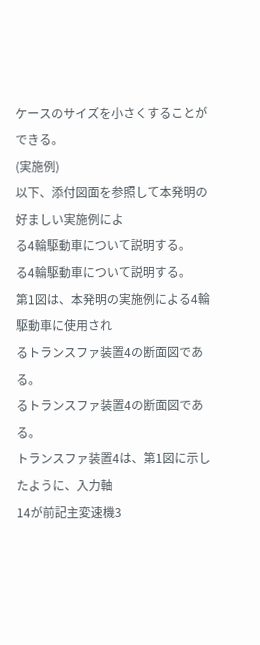ケースのサイズを小さくすることが
できる。
(実施例)
以下、添付図面を参照して本発明の好ましい実施例によ
る4輪駆動車について説明する。
る4輪駆動車について説明する。
第1図は、本発明の実施例による4輪駆動車に使用され
るトランスファ装置4の断面図である。
るトランスファ装置4の断面図である。
トランスファ装置4は、第1図に示したように、入力軸
14が前記主変速機3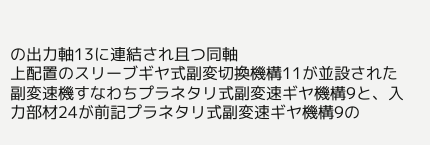の出力軸13に連結され且つ同軸
上配置のスリーブギヤ式副変切換機構11が並設された
副変速機すなわちプラネタリ式副変速ギヤ機構9と、入
力部材24が前記プラネタリ式副変速ギヤ機構9の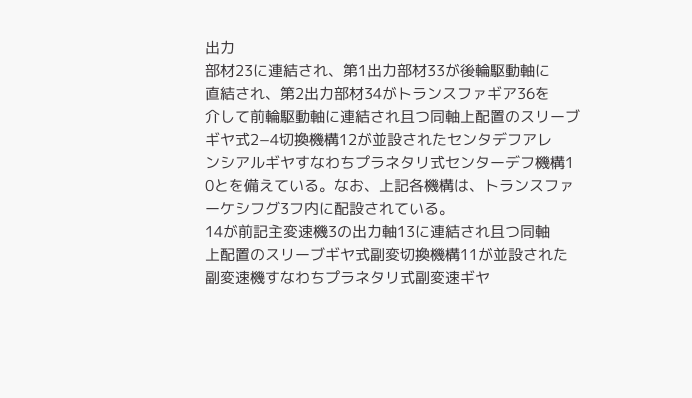出力
部材23に連結され、第1出力部材33が後輪駆動軸に
直結され、第2出力部材34がトランスファギア36を
介して前輪駆動軸に連結され且つ同軸上配置のスリーブ
ギヤ式2−4切換機構12が並設されたセンタデフアレ
ンシアルギヤすなわちプラネタリ式センターデフ機構1
0とを備えている。なお、上記各機構は、トランスファ
ーケシフグ3フ内に配設されている。
14が前記主変速機3の出力軸13に連結され且つ同軸
上配置のスリーブギヤ式副変切換機構11が並設された
副変速機すなわちプラネタリ式副変速ギヤ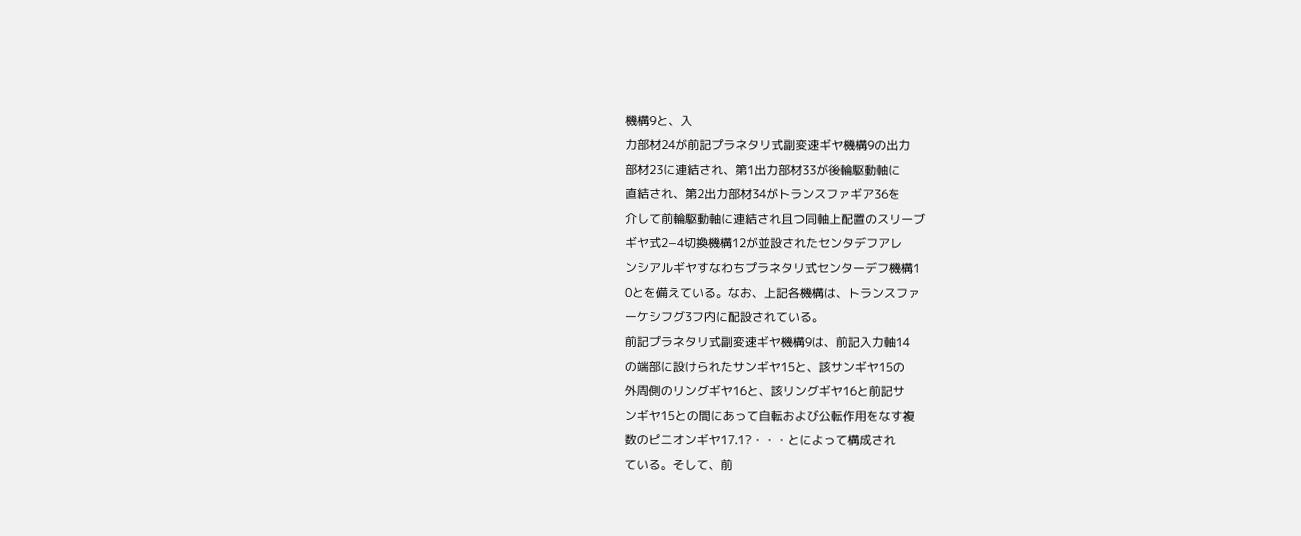機構9と、入
力部材24が前記プラネタリ式副変速ギヤ機構9の出力
部材23に連結され、第1出力部材33が後輪駆動軸に
直結され、第2出力部材34がトランスファギア36を
介して前輪駆動軸に連結され且つ同軸上配置のスリーブ
ギヤ式2−4切換機構12が並設されたセンタデフアレ
ンシアルギヤすなわちプラネタリ式センターデフ機構1
0とを備えている。なお、上記各機構は、トランスファ
ーケシフグ3フ内に配設されている。
前記プラネタリ式副変速ギヤ機構9は、前記入力軸14
の端部に設けられたサンギヤ15と、該サンギヤ15の
外周側のリングギヤ16と、該リングギヤ16と前記サ
ンギヤ15との間にあって自転および公転作用をなす複
数のピニオンギヤ17.1?・・・とによって構成され
ている。そして、前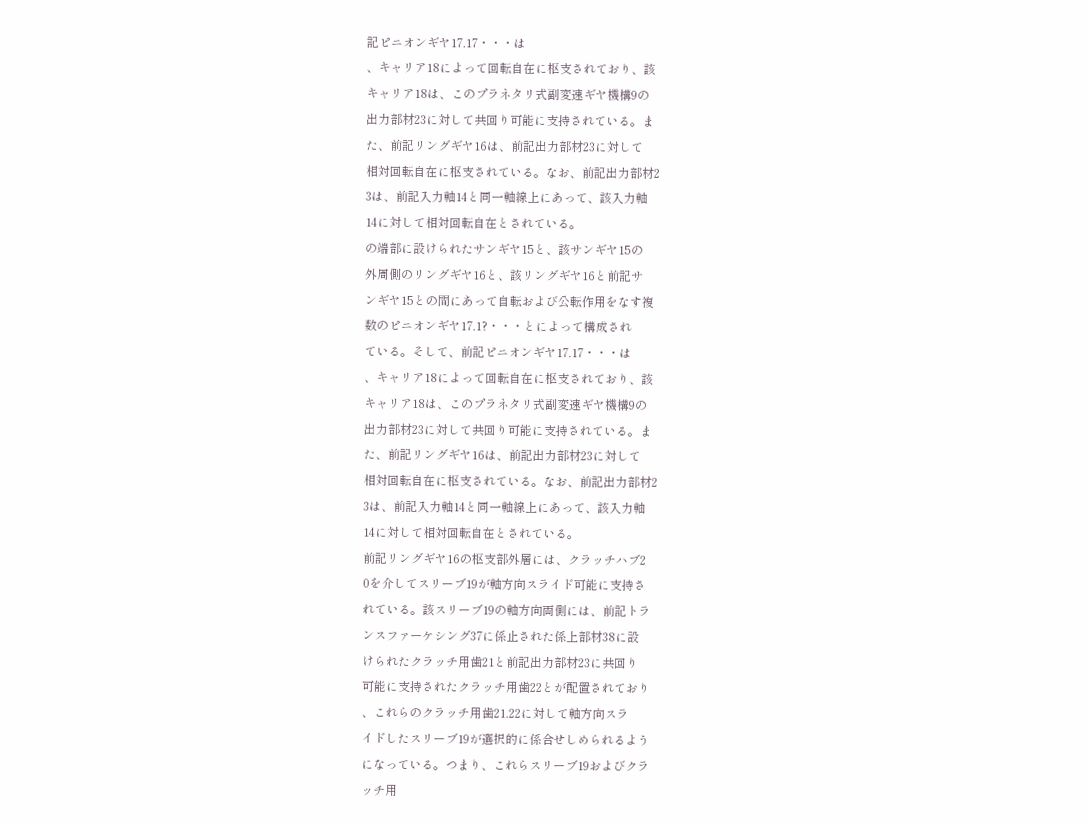記ピニオンギヤ17.17・・・は
、キャリア18によって回転自在に枢支されており、該
キャリア18は、このプラネタリ式副変速ギヤ機構9の
出力部材23に対して共回り可能に支持されている。ま
た、前記リングギヤ16は、前記出力部材23に対して
相対回転自在に枢支されている。なお、前記出力部材2
3は、前記入力軸14と同一軸線上にあって、該入力軸
14に対して相対回転自在とされている。
の端部に設けられたサンギヤ15と、該サンギヤ15の
外周側のリングギヤ16と、該リングギヤ16と前記サ
ンギヤ15との間にあって自転および公転作用をなす複
数のピニオンギヤ17.1?・・・とによって構成され
ている。そして、前記ピニオンギヤ17.17・・・は
、キャリア18によって回転自在に枢支されており、該
キャリア18は、このプラネタリ式副変速ギヤ機構9の
出力部材23に対して共回り可能に支持されている。ま
た、前記リングギヤ16は、前記出力部材23に対して
相対回転自在に枢支されている。なお、前記出力部材2
3は、前記入力軸14と同一軸線上にあって、該入力軸
14に対して相対回転自在とされている。
前記リングギヤ16の枢支部外層には、クラッチハブ2
0を介してスリーブ19が軸方向スライド可能に支持さ
れている。該スリーブ19の軸方向両側には、前記トラ
ンスファーケシング37に係止された係上部材38に設
けられたクラッチ用歯21と前記出力部材23に共回り
可能に支持されたクラッチ用歯22とが配置されており
、これらのクラッチ用歯21.22に対して軸方向スラ
イドしたスリーブ19が選択的に係合せしめられるよう
になっている。つまり、これらスリーブ19およびクラ
ッチ用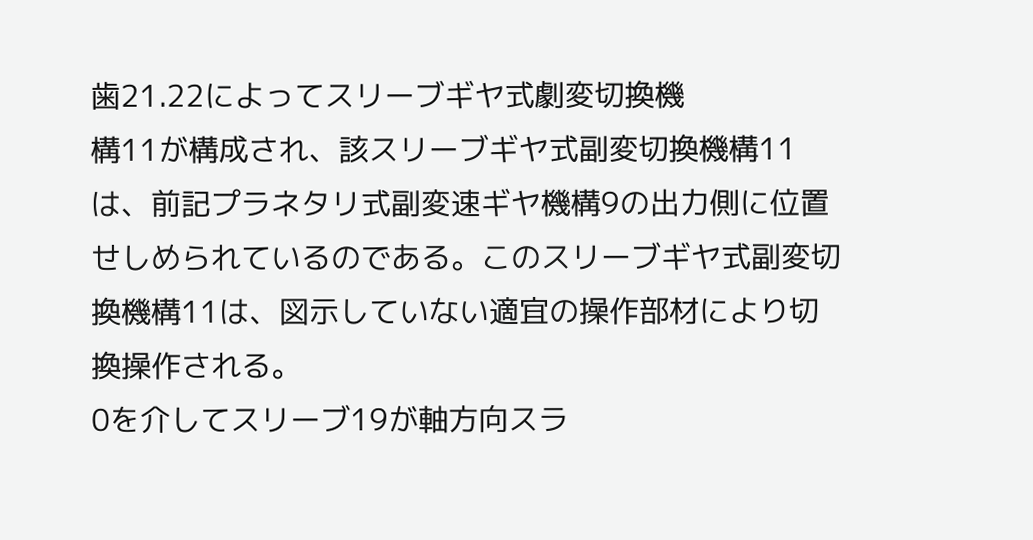歯21.22によってスリーブギヤ式劇変切換機
構11が構成され、該スリーブギヤ式副変切換機構11
は、前記プラネタリ式副変速ギヤ機構9の出力側に位置
せしめられているのである。このスリーブギヤ式副変切
換機構11は、図示していない適宜の操作部材により切
換操作される。
0を介してスリーブ19が軸方向スラ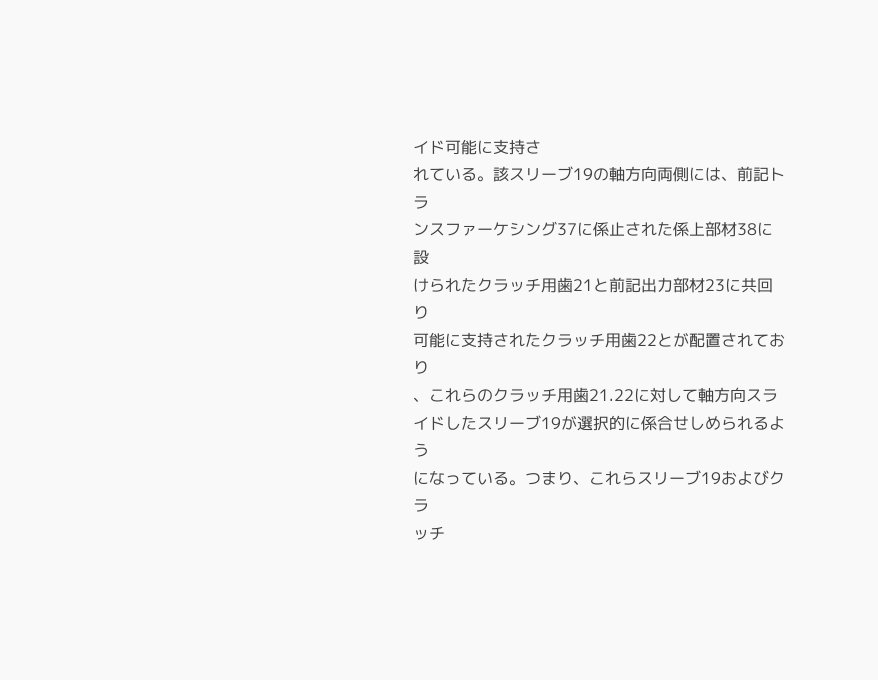イド可能に支持さ
れている。該スリーブ19の軸方向両側には、前記トラ
ンスファーケシング37に係止された係上部材38に設
けられたクラッチ用歯21と前記出力部材23に共回り
可能に支持されたクラッチ用歯22とが配置されており
、これらのクラッチ用歯21.22に対して軸方向スラ
イドしたスリーブ19が選択的に係合せしめられるよう
になっている。つまり、これらスリーブ19およびクラ
ッチ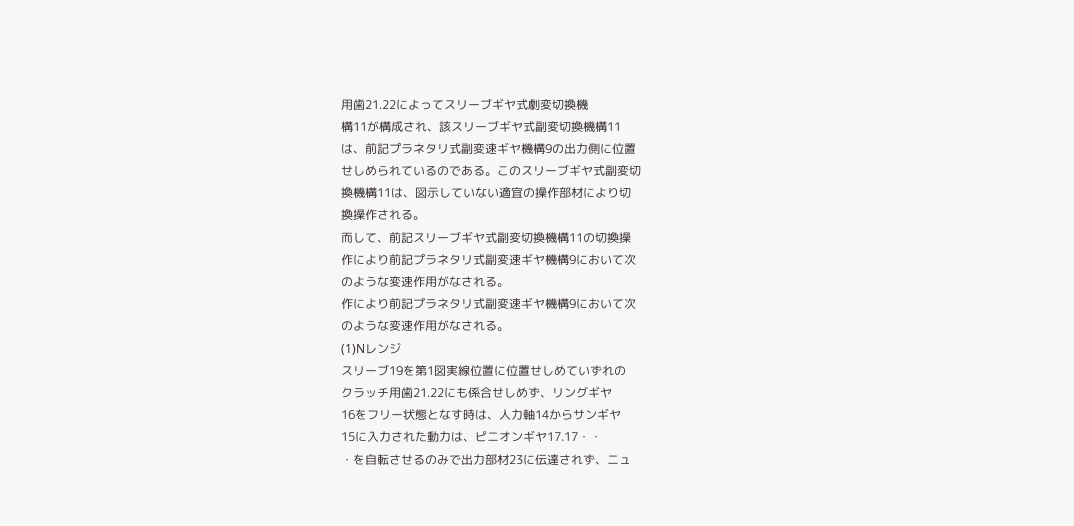用歯21.22によってスリーブギヤ式劇変切換機
構11が構成され、該スリーブギヤ式副変切換機構11
は、前記プラネタリ式副変速ギヤ機構9の出力側に位置
せしめられているのである。このスリーブギヤ式副変切
換機構11は、図示していない適宜の操作部材により切
換操作される。
而して、前記スリーブギヤ式副変切換機構11の切換操
作により前記プラネタリ式副変速ギヤ機構9において次
のような変速作用がなされる。
作により前記プラネタリ式副変速ギヤ機構9において次
のような変速作用がなされる。
(1)Nレンジ
スリーブ19を第1図実線位置に位置せしめていずれの
クラッチ用歯21.22にも係合せしめず、リングギヤ
16をフリー状態となす時は、人力軸14からサンギヤ
15に入力された動力は、ピニオンギヤ17.17・・
・を自転させるのみで出力部材23に伝達されず、ニュ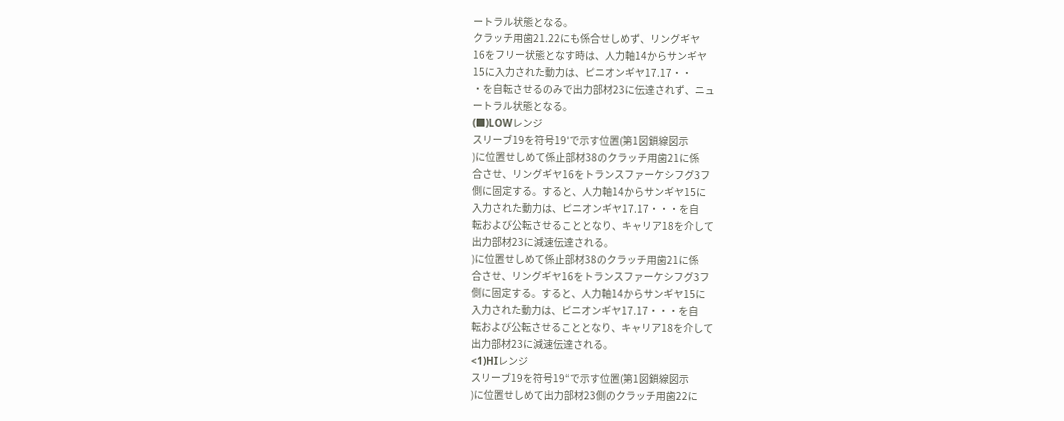ートラル状態となる。
クラッチ用歯21.22にも係合せしめず、リングギヤ
16をフリー状態となす時は、人力軸14からサンギヤ
15に入力された動力は、ピニオンギヤ17.17・・
・を自転させるのみで出力部材23に伝達されず、ニュ
ートラル状態となる。
(■)LOWレンジ
スリーブ19を符号19′で示す位置(第1図鎖線図示
)に位置せしめて係止部材38のクラッチ用歯21に係
合させ、リングギヤ16をトランスファーケシフグ3フ
側に固定する。すると、人力軸14からサンギヤ15に
入力された動力は、ピニオンギヤ17.17・・・を自
転および公転させることとなり、キャリア18を介して
出力部材23に減速伝達される。
)に位置せしめて係止部材38のクラッチ用歯21に係
合させ、リングギヤ16をトランスファーケシフグ3フ
側に固定する。すると、人力軸14からサンギヤ15に
入力された動力は、ピニオンギヤ17.17・・・を自
転および公転させることとなり、キャリア18を介して
出力部材23に減速伝達される。
<1)HIレンジ
スリーブ19を符号19“で示す位置(第1図鎖線図示
)に位置せしめて出力部材23側のクラッチ用歯22に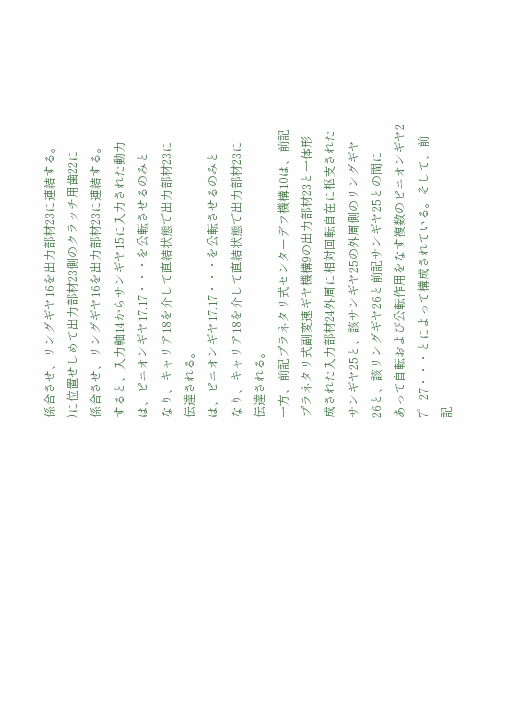係合させ、リングギヤ16を出力部材23に連結する。
)に位置せしめて出力部材23側のクラッチ用歯22に
係合させ、リングギヤ16を出力部材23に連結する。
すると、入力軸14からサンギヤ15に入力された動力
は、ピニオンギヤ17.17・・・を公転させるのみと
なり、キャリア18を介して直結状態で出力部材23に
伝達される。
は、ピニオンギヤ17.17・・・を公転させるのみと
なり、キャリア18を介して直結状態で出力部材23に
伝達される。
一方、前記プラネタリ式センターデフ機構10は、前記
プラネタリ式副変速ギヤ機構9の出力部材23と一体形
成された入力部材24外周に相対回転自在に枢支された
サンギヤ25と、該サンギヤ25の外周側のリングギヤ
26と、該リングギヤ26と前記サンギヤ25との間に
あって自転および公転作用をなす複数のピニオンギヤ2
7゜27・・・とによって構成されている。そして、前
記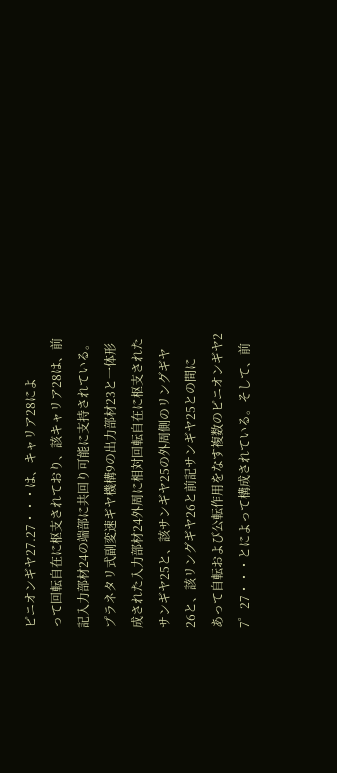ピニオンギヤ27.27・・・は、キャリア28によ
って回転自在に枢支されており、該キャリア28は、前
記入力部材24の端部に共回り可能に支持されている。
プラネタリ式副変速ギヤ機構9の出力部材23と一体形
成された入力部材24外周に相対回転自在に枢支された
サンギヤ25と、該サンギヤ25の外周側のリングギヤ
26と、該リングギヤ26と前記サンギヤ25との間に
あって自転および公転作用をなす複数のピニオンギヤ2
7゜27・・・とによって構成されている。そして、前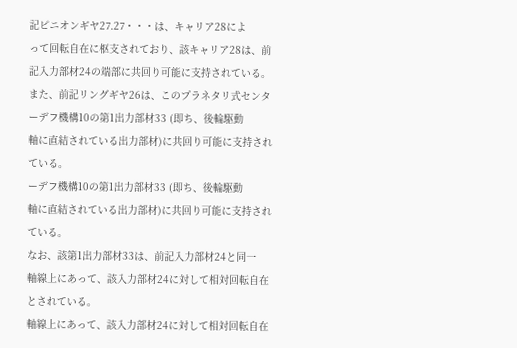記ピニオンギヤ27.27・・・は、キャリア28によ
って回転自在に枢支されており、該キャリア28は、前
記入力部材24の端部に共回り可能に支持されている。
また、前記リングギヤ26は、このプラネタリ式センタ
ーデフ機構10の第1出力部材33 (即ち、後輪駆動
軸に直結されている出力部材)に共回り可能に支持され
ている。
ーデフ機構10の第1出力部材33 (即ち、後輪駆動
軸に直結されている出力部材)に共回り可能に支持され
ている。
なお、該第1出力部材33は、前記入力部材24と同一
軸線上にあって、該入力部材24に対して相対回転自在
とされている。
軸線上にあって、該入力部材24に対して相対回転自在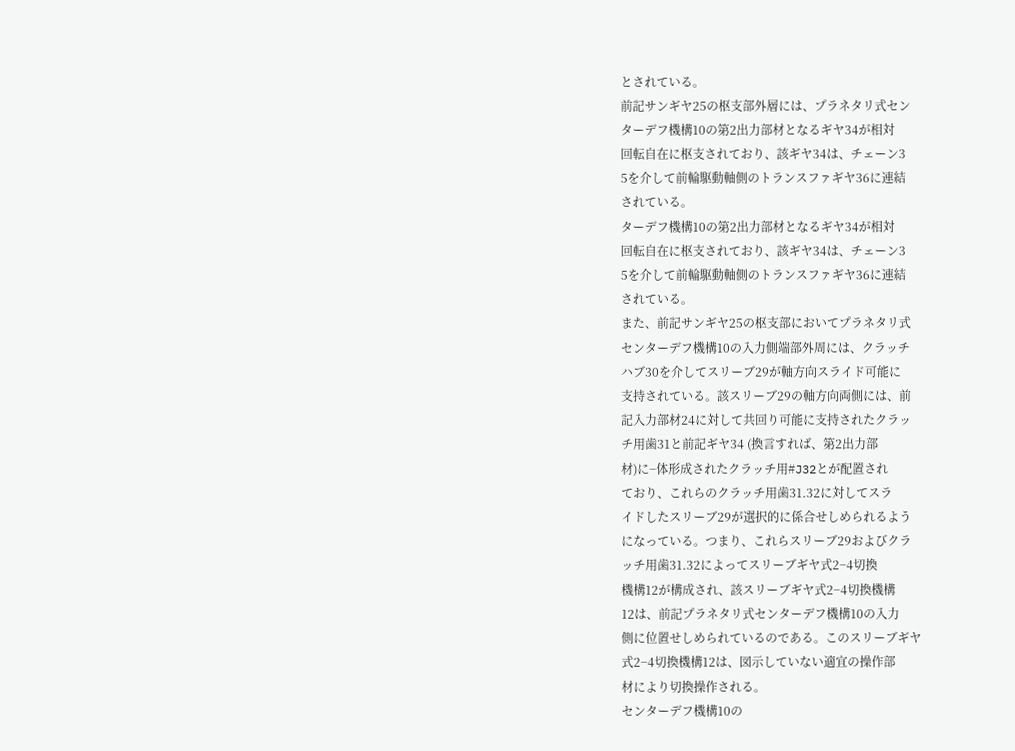とされている。
前記サンギヤ25の枢支部外層には、プラネタリ式セン
ターデフ機構10の第2出力部材となるギヤ34が相対
回転自在に枢支されており、該ギヤ34は、チェーン3
5を介して前輪駆動軸側のトランスファギヤ36に連結
されている。
ターデフ機構10の第2出力部材となるギヤ34が相対
回転自在に枢支されており、該ギヤ34は、チェーン3
5を介して前輪駆動軸側のトランスファギヤ36に連結
されている。
また、前記サンギヤ25の枢支部においてプラネタリ式
センターデフ機構10の入力側端部外周には、クラッチ
ハブ30を介してスリーブ29が軸方向スライド可能に
支持されている。該スリーブ29の軸方向両側には、前
記入力部材24に対して共回り可能に支持されたクラッ
チ用歯31と前記ギヤ34 (換言すれば、第2出力部
材)に−体形成されたクラッチ用#J32とが配置され
ており、これらのクラッチ用歯31.32に対してスラ
イドしたスリーブ29が選択的に係合せしめられるよう
になっている。つまり、これらスリーブ29およびクラ
ッチ用歯31.32によってスリーブギヤ式2−4切換
機構12が構成され、該スリーブギヤ式2−4切換機構
12は、前記プラネタリ式センターデフ機構10の入力
側に位置せしめられているのである。このスリーブギヤ
式2−4切換機構12は、図示していない適宜の操作部
材により切換操作される。
センターデフ機構10の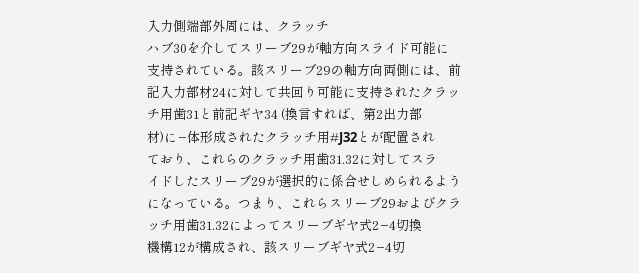入力側端部外周には、クラッチ
ハブ30を介してスリーブ29が軸方向スライド可能に
支持されている。該スリーブ29の軸方向両側には、前
記入力部材24に対して共回り可能に支持されたクラッ
チ用歯31と前記ギヤ34 (換言すれば、第2出力部
材)に−体形成されたクラッチ用#J32とが配置され
ており、これらのクラッチ用歯31.32に対してスラ
イドしたスリーブ29が選択的に係合せしめられるよう
になっている。つまり、これらスリーブ29およびクラ
ッチ用歯31.32によってスリーブギヤ式2−4切換
機構12が構成され、該スリーブギヤ式2−4切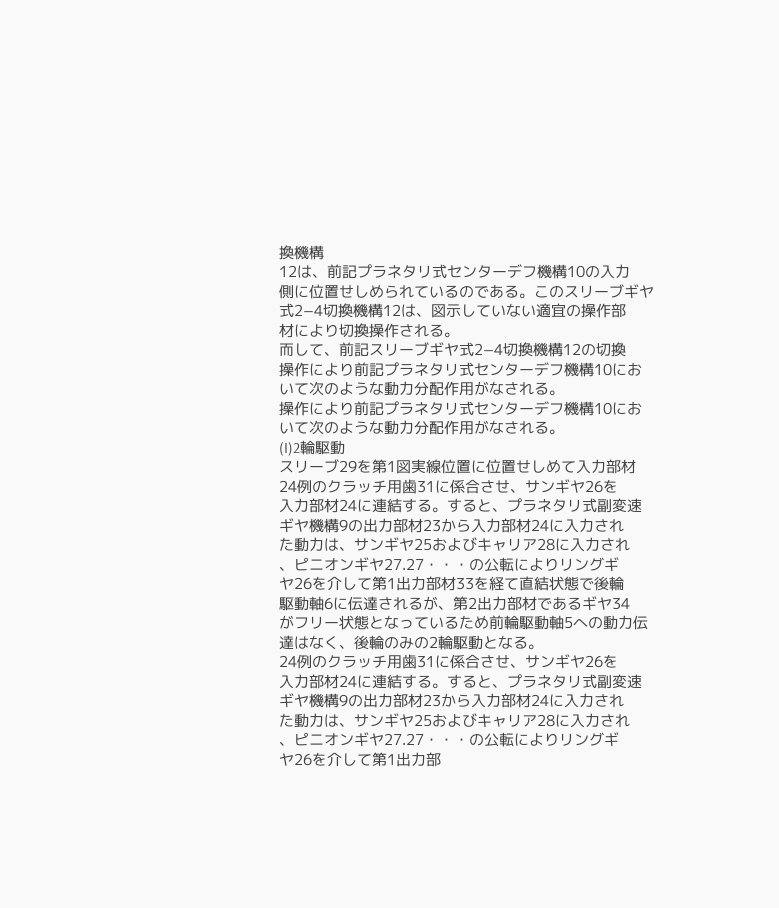換機構
12は、前記プラネタリ式センターデフ機構10の入力
側に位置せしめられているのである。このスリーブギヤ
式2−4切換機構12は、図示していない適宜の操作部
材により切換操作される。
而して、前記スリーブギヤ式2−4切換機構12の切換
操作により前記プラネタリ式センターデフ機構10にお
いて次のような動力分配作用がなされる。
操作により前記プラネタリ式センターデフ機構10にお
いて次のような動力分配作用がなされる。
(I)2輪駆動
スリーブ29を第1図実線位置に位置せしめて入力部材
24例のクラッチ用歯31に係合させ、サンギヤ26を
入力部材24に連結する。すると、プラネタリ式副変速
ギヤ機構9の出力部材23から入力部材24に入力され
た動力は、サンギヤ25およびキャリア28に入力され
、ピニオンギヤ27.27・・・の公転によりリングギ
ヤ26を介して第1出力部材33を経て直結状態で後輪
駆動軸6に伝達されるが、第2出力部材であるギヤ34
がフリー状態となっているため前輪駆動軸5への動力伝
達はなく、後輪のみの2輪駆動となる。
24例のクラッチ用歯31に係合させ、サンギヤ26を
入力部材24に連結する。すると、プラネタリ式副変速
ギヤ機構9の出力部材23から入力部材24に入力され
た動力は、サンギヤ25およびキャリア28に入力され
、ピニオンギヤ27.27・・・の公転によりリングギ
ヤ26を介して第1出力部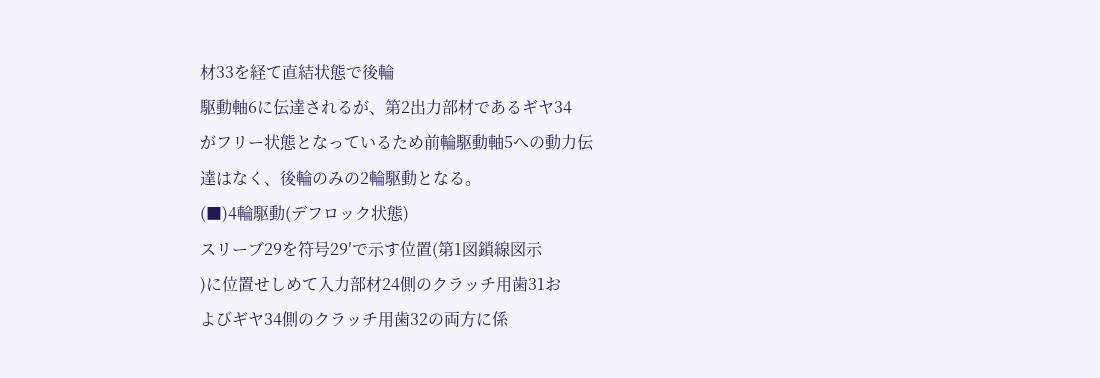材33を経て直結状態で後輪
駆動軸6に伝達されるが、第2出力部材であるギヤ34
がフリー状態となっているため前輪駆動軸5への動力伝
達はなく、後輪のみの2輪駆動となる。
(■)4輪駆動(デフロック状態)
スリーブ29を符号29′で示す位置(第1図鎖線図示
)に位置せしめて入力部材24側のクラッチ用歯31お
よびギヤ34側のクラッチ用歯32の両方に係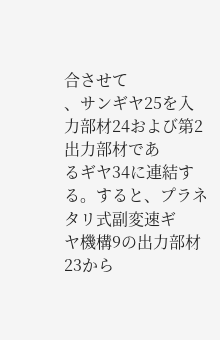合させて
、サンギヤ25を入力部材24および第2出力部材であ
るギヤ34に連結する。すると、プラネタリ式副変速ギ
ヤ機構9の出力部材23から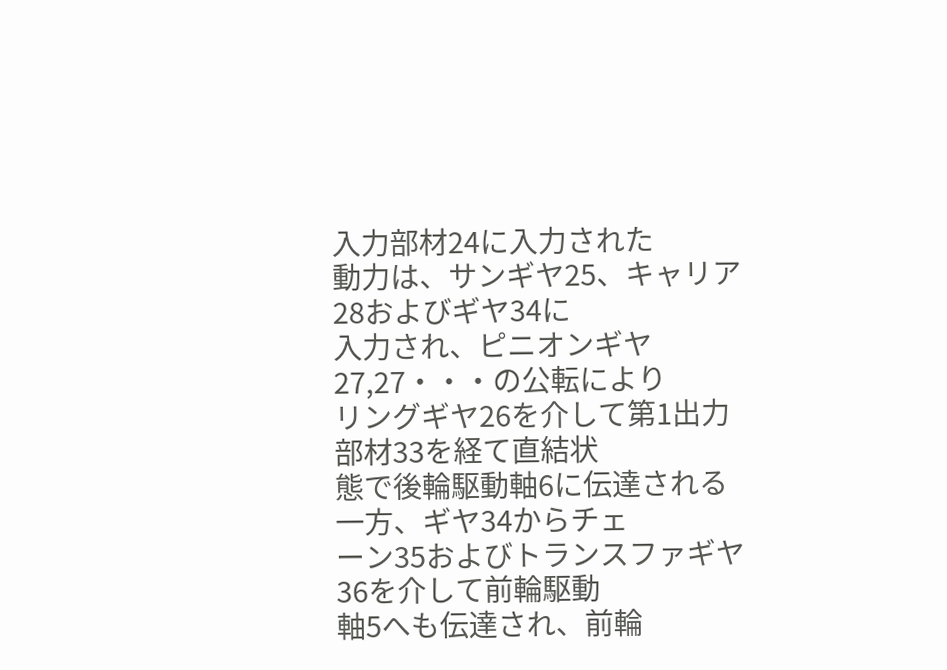入力部材24に入力された
動力は、サンギヤ25、キャリア28およびギヤ34に
入力され、ピニオンギヤ27,27・・・の公転により
リングギヤ26を介して第1出力部材33を経て直結状
態で後輪駆動軸6に伝達される一方、ギヤ34からチェ
ーン35およびトランスファギヤ36を介して前輪駆動
軸5へも伝達され、前輪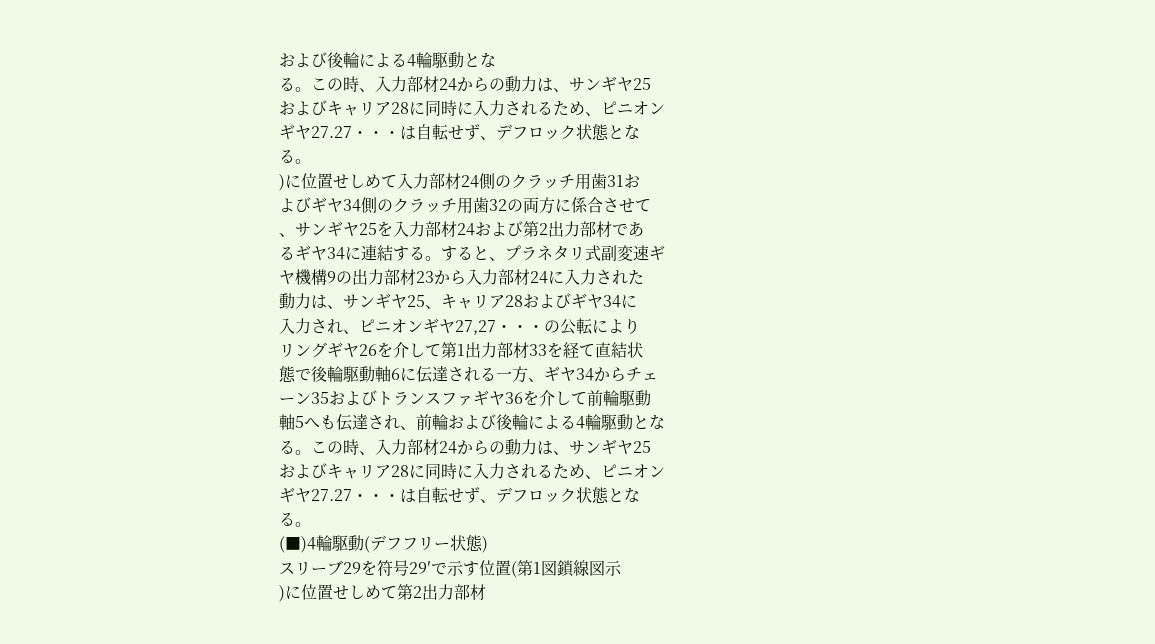および後輪による4輪駆動とな
る。この時、入力部材24からの動力は、サンギヤ25
およびキャリア28に同時に入力されるため、ピニオン
ギヤ27.27・・・は自転せず、デフロック状態とな
る。
)に位置せしめて入力部材24側のクラッチ用歯31お
よびギヤ34側のクラッチ用歯32の両方に係合させて
、サンギヤ25を入力部材24および第2出力部材であ
るギヤ34に連結する。すると、プラネタリ式副変速ギ
ヤ機構9の出力部材23から入力部材24に入力された
動力は、サンギヤ25、キャリア28およびギヤ34に
入力され、ピニオンギヤ27,27・・・の公転により
リングギヤ26を介して第1出力部材33を経て直結状
態で後輪駆動軸6に伝達される一方、ギヤ34からチェ
ーン35およびトランスファギヤ36を介して前輪駆動
軸5へも伝達され、前輪および後輪による4輪駆動とな
る。この時、入力部材24からの動力は、サンギヤ25
およびキャリア28に同時に入力されるため、ピニオン
ギヤ27.27・・・は自転せず、デフロック状態とな
る。
(■)4輪駆動(デフフリー状態)
スリーブ29を符号29′で示す位置(第1図鎖線図示
)に位置せしめて第2出力部材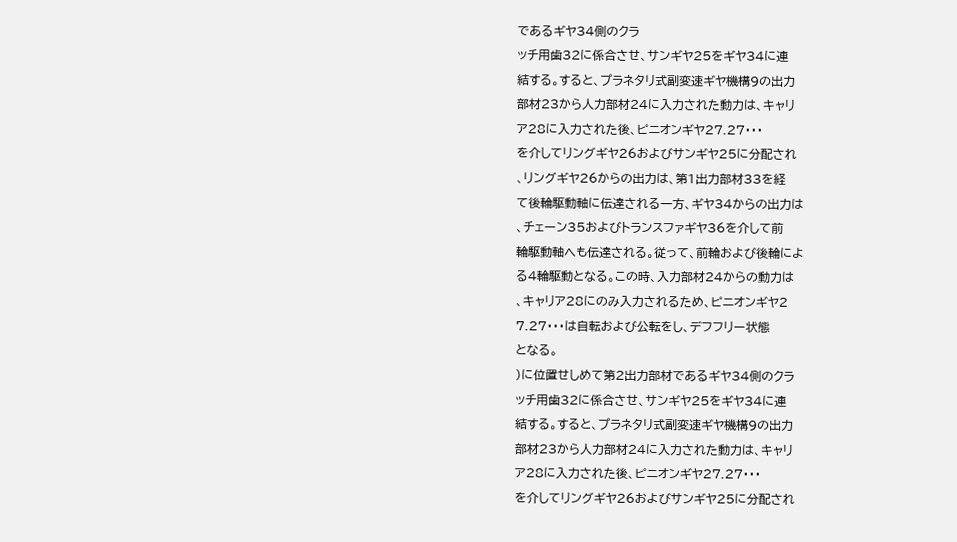であるギヤ34側のクラ
ッチ用歯32に係合させ、サンギヤ25をギヤ34に連
結する。すると、プラネタリ式副変速ギヤ機構9の出力
部材23から人力部材24に入力された動力は、キャリ
ア28に入力された後、ピニオンギヤ27.27・・・
を介してリングギヤ26およびサンギヤ25に分配され
、リングギヤ26からの出力は、第1出力部材33を経
て後輪駆動軸に伝達される一方、ギヤ34からの出力は
、チェーン35およびトランスファギヤ36を介して前
輪駆動軸へも伝達される。従って、前輪および後輪によ
る4輪駆動となる。この時、入力部材24からの動力は
、キャリア28にのみ入力されるため、ピニオンギヤ2
7.27・・・は自転および公転をし、デフフリー状態
となる。
)に位置せしめて第2出力部材であるギヤ34側のクラ
ッチ用歯32に係合させ、サンギヤ25をギヤ34に連
結する。すると、プラネタリ式副変速ギヤ機構9の出力
部材23から人力部材24に入力された動力は、キャリ
ア28に入力された後、ピニオンギヤ27.27・・・
を介してリングギヤ26およびサンギヤ25に分配され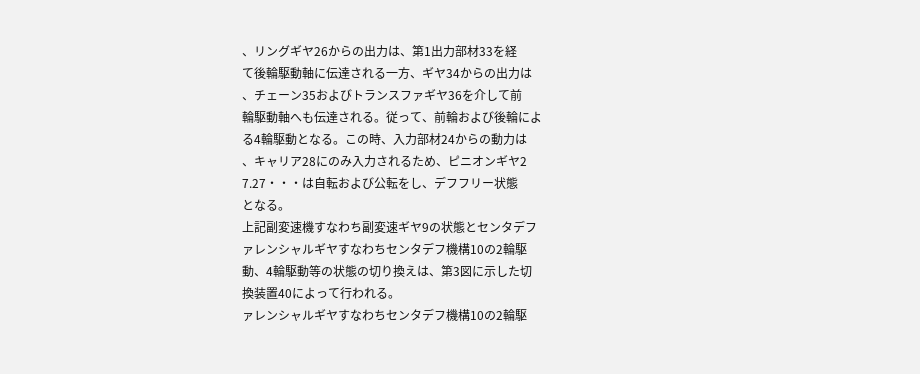、リングギヤ26からの出力は、第1出力部材33を経
て後輪駆動軸に伝達される一方、ギヤ34からの出力は
、チェーン35およびトランスファギヤ36を介して前
輪駆動軸へも伝達される。従って、前輪および後輪によ
る4輪駆動となる。この時、入力部材24からの動力は
、キャリア28にのみ入力されるため、ピニオンギヤ2
7.27・・・は自転および公転をし、デフフリー状態
となる。
上記副変速機すなわち副変速ギヤ9の状態とセンタデフ
ァレンシャルギヤすなわちセンタデフ機構10の2輪駆
動、4輪駆動等の状態の切り換えは、第3図に示した切
換装置40によって行われる。
ァレンシャルギヤすなわちセンタデフ機構10の2輪駆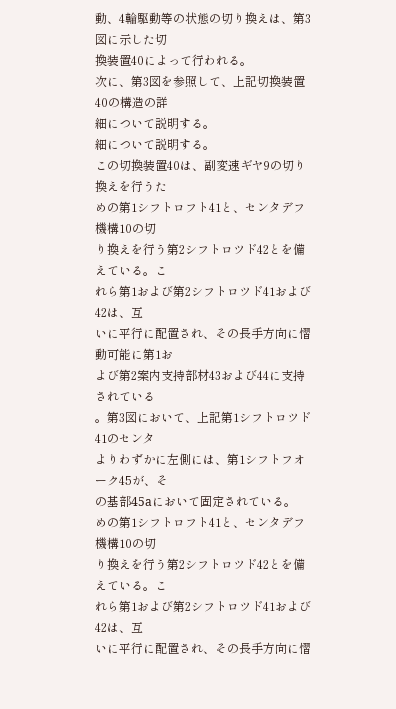動、4輪駆動等の状態の切り換えは、第3図に示した切
換装置40によって行われる。
次に、第3図を参照して、上記切換装置40の構造の詳
細について説明する。
細について説明する。
この切換装置40は、副変速ギヤ9の切り換えを行うた
めの第1シフトロフト41と、センタデフ機構10の切
り換えを行う第2シフトロツド42とを備えている。こ
れら第1および第2シフトロツド41および42は、互
いに平行に配置され、その長手方向に慴動可能に第1お
よび第2案内支持部材43および44に支持されている
。第3図において、上記第1シフトロツド41のセンタ
よりわずかに左側には、第1シフトフオーク45が、そ
の基部45aにおいて固定されている。
めの第1シフトロフト41と、センタデフ機構10の切
り換えを行う第2シフトロツド42とを備えている。こ
れら第1および第2シフトロツド41および42は、互
いに平行に配置され、その長手方向に慴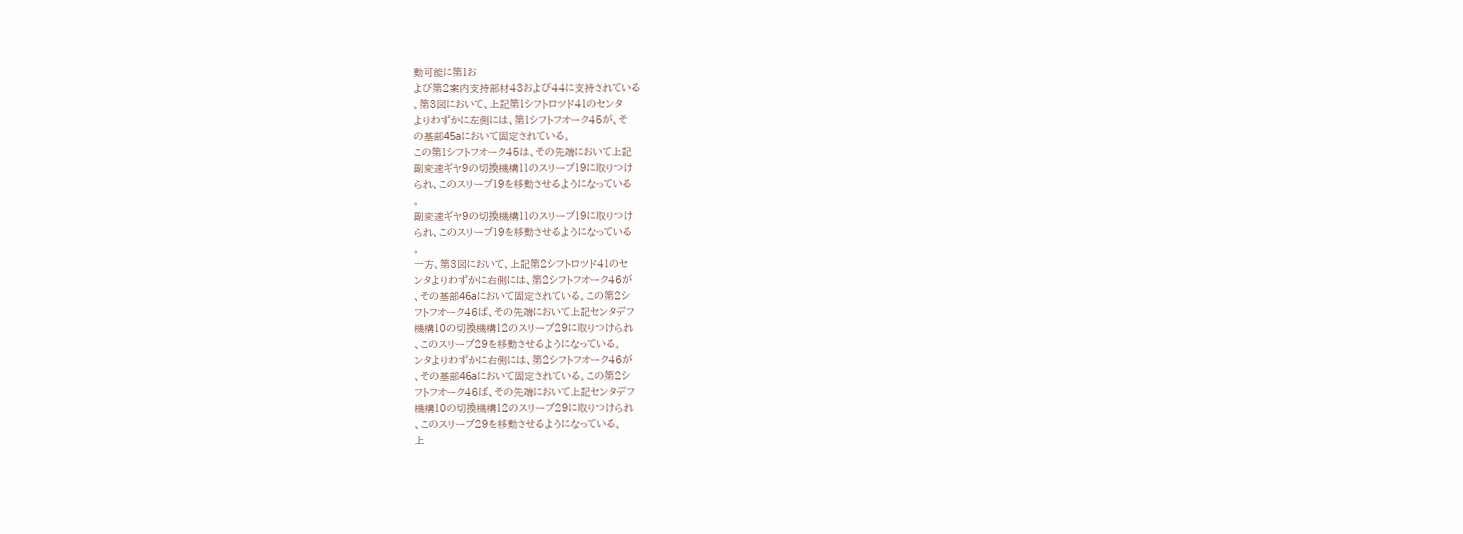動可能に第1お
よび第2案内支持部材43および44に支持されている
。第3図において、上記第1シフトロツド41のセンタ
よりわずかに左側には、第1シフトフオーク45が、そ
の基部45aにおいて固定されている。
この第1シフトフオーク45は、その先端において上記
副変速ギヤ9の切換機構11のスリーブ19に取りつけ
られ、このスリーブ19を移動させるようになっている
。
副変速ギヤ9の切換機構11のスリーブ19に取りつけ
られ、このスリーブ19を移動させるようになっている
。
一方、第3図において、上記第2シフトロツド41のセ
ンタよりわずかに右側には、第2シフトフオーク46が
、その基部46aにおいて固定されている。この第2シ
フトフオーク46ば、その先端において上記センタデフ
機構10の切換機構12のスリーブ29に取りつけられ
、このスリーブ29を移動させるようになっている。
ンタよりわずかに右側には、第2シフトフオーク46が
、その基部46aにおいて固定されている。この第2シ
フトフオーク46ば、その先端において上記センタデフ
機構10の切換機構12のスリーブ29に取りつけられ
、このスリーブ29を移動させるようになっている。
上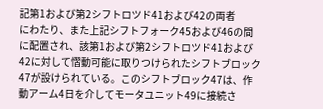記第1および第2シフトロツド41および42の両者
にわたり、また上記シフトフォーク45および46の間
に配置され、該第1および第2シフトロツド41および
42に対して慴動可能に取りつけられたシフトブロック
47が設けられている。このシフトブロック47は、作
動アーム4日を介してモータユニット49に接続さ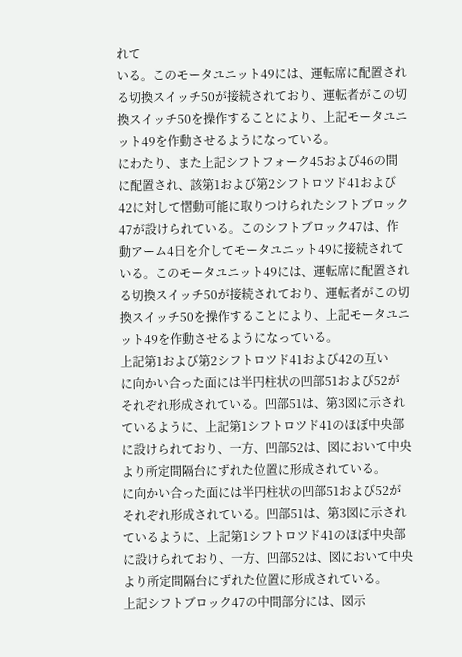れて
いる。このモータユニット49には、運転席に配置され
る切換スイッチ50が接続されており、運転者がこの切
換スイッチ50を操作することにより、上記モータユニ
ット49を作動させるようになっている。
にわたり、また上記シフトフォーク45および46の間
に配置され、該第1および第2シフトロツド41および
42に対して慴動可能に取りつけられたシフトブロック
47が設けられている。このシフトブロック47は、作
動アーム4日を介してモータユニット49に接続されて
いる。このモータユニット49には、運転席に配置され
る切換スイッチ50が接続されており、運転者がこの切
換スイッチ50を操作することにより、上記モータユニ
ット49を作動させるようになっている。
上記第1および第2シフトロツド41および42の互い
に向かい合った面には半円柱状の凹部51および52が
それぞれ形成されている。凹部51は、第3図に示され
ているように、上記第1シフトロツド41のほぼ中央部
に設けられており、一方、凹部52は、図において中央
より所定間隔台にずれた位置に形成されている。
に向かい合った面には半円柱状の凹部51および52が
それぞれ形成されている。凹部51は、第3図に示され
ているように、上記第1シフトロツド41のほぼ中央部
に設けられており、一方、凹部52は、図において中央
より所定間隔台にずれた位置に形成されている。
上記シフトブロック47の中間部分には、図示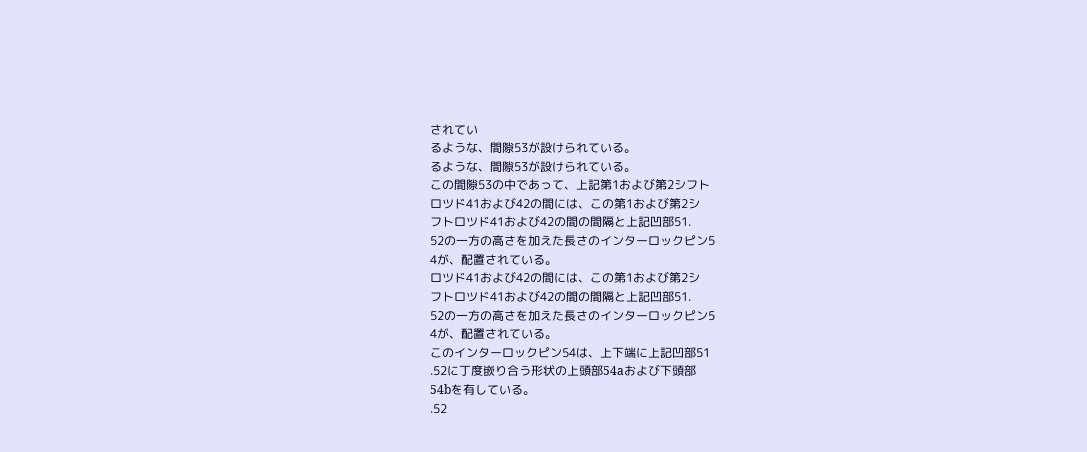されてい
るような、間隙53が設けられている。
るような、間隙53が設けられている。
この間隙53の中であって、上記第1および第2シフト
ロツド41および42の間には、この第1および第2シ
フトロツド41および42の間の間隔と上記凹部51.
52の一方の高さを加えた長さのインターロックピン5
4が、配置されている。
ロツド41および42の間には、この第1および第2シ
フトロツド41および42の間の間隔と上記凹部51.
52の一方の高さを加えた長さのインターロックピン5
4が、配置されている。
このインターロックピン54は、上下端に上記凹部51
.52に丁度嵌り合う形状の上頭部54aおよび下頭部
54bを有している。
.52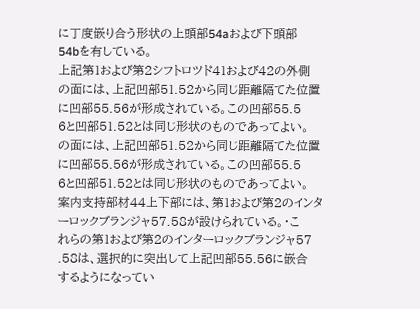に丁度嵌り合う形状の上頭部54aおよび下頭部
54bを有している。
上記第1および第2シフトロツド41および42の外側
の面には、上記凹部51.52から同じ距離隔てた位置
に凹部55.56が形成されている。この凹部55.5
6と凹部51.52とは同じ形状のものであってよい。
の面には、上記凹部51.52から同じ距離隔てた位置
に凹部55.56が形成されている。この凹部55.5
6と凹部51.52とは同じ形状のものであってよい。
案内支持部材44上下部には、第1および第2のインタ
ーロックブランジャ57.58が設けられている。・こ
れらの第1および第2のインターロックブランジャ57
.58は、選択的に突出して上記凹部55.56に嵌合
するようになってい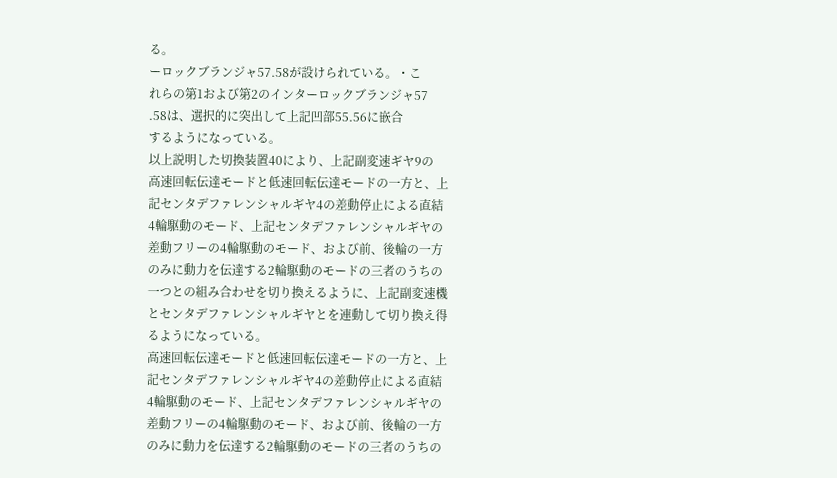る。
ーロックブランジャ57.58が設けられている。・こ
れらの第1および第2のインターロックブランジャ57
.58は、選択的に突出して上記凹部55.56に嵌合
するようになっている。
以上説明した切換装置40により、上記副変速ギヤ9の
高速回転伝達モードと低速回転伝達モードの一方と、上
記センタデファレンシャルギヤ4の差動停止による直結
4輪駆動のモード、上記センタデファレンシャルギヤの
差動フリーの4輪駆動のモード、および前、後輪の一方
のみに動力を伝達する2輪駆動のモードの三者のうちの
一つとの組み合わせを切り換えるように、上記副変速機
とセンタデファレンシャルギヤとを連動して切り換え得
るようになっている。
高速回転伝達モードと低速回転伝達モードの一方と、上
記センタデファレンシャルギヤ4の差動停止による直結
4輪駆動のモード、上記センタデファレンシャルギヤの
差動フリーの4輪駆動のモード、および前、後輪の一方
のみに動力を伝達する2輪駆動のモードの三者のうちの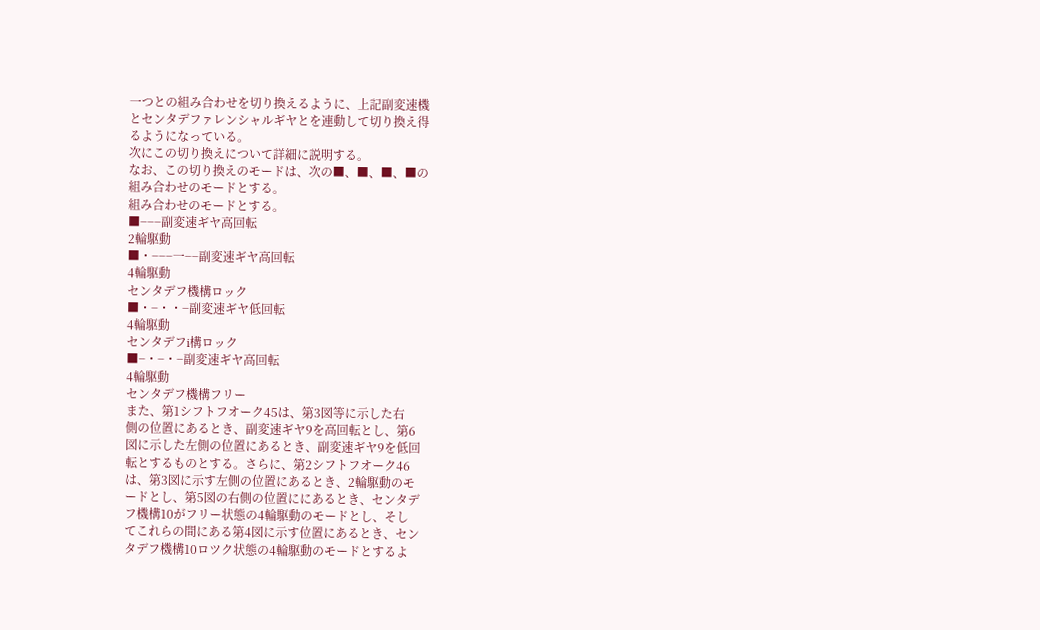一つとの組み合わせを切り換えるように、上記副変速機
とセンタデファレンシャルギヤとを連動して切り換え得
るようになっている。
次にこの切り換えについて詳細に説明する。
なお、この切り換えのモードは、次の■、■、■、■の
組み合わせのモードとする。
組み合わせのモードとする。
■−−−副変速ギヤ高回転
2輪駆動
■・−−−一−−副変速ギヤ高回転
4輪駆動
センタデフ機構ロック
■・−・・−副変速ギヤ低回転
4輪駆動
センタデフi構ロック
■−・−・−副変速ギヤ高回転
4輪駆動
センタデフ機構フリー
また、第1シフトフオーク45は、第3図等に示した右
側の位置にあるとき、副変速ギヤ9を高回転とし、第6
図に示した左側の位置にあるとき、副変速ギヤ9を低回
転とするものとする。さらに、第2シフトフオーク46
は、第3図に示す左側の位置にあるとき、2輪駆動のモ
ードとし、第5図の右側の位置ににあるとき、センタデ
フ機構10がフリー状態の4輪駆動のモードとし、そし
てこれらの間にある第4図に示す位置にあるとき、セン
タデフ機構10ロツク状態の4輪駆動のモードとするよ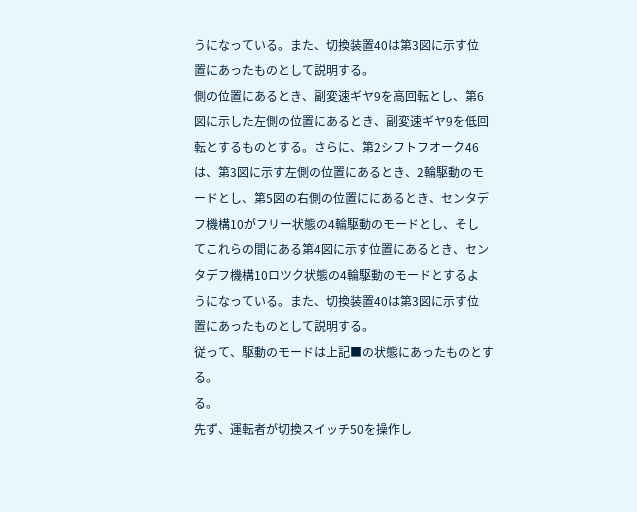うになっている。また、切換装置40は第3図に示す位
置にあったものとして説明する。
側の位置にあるとき、副変速ギヤ9を高回転とし、第6
図に示した左側の位置にあるとき、副変速ギヤ9を低回
転とするものとする。さらに、第2シフトフオーク46
は、第3図に示す左側の位置にあるとき、2輪駆動のモ
ードとし、第5図の右側の位置ににあるとき、センタデ
フ機構10がフリー状態の4輪駆動のモードとし、そし
てこれらの間にある第4図に示す位置にあるとき、セン
タデフ機構10ロツク状態の4輪駆動のモードとするよ
うになっている。また、切換装置40は第3図に示す位
置にあったものとして説明する。
従って、駆動のモードは上記■の状態にあったものとす
る。
る。
先ず、運転者が切換スイッチ50を操作し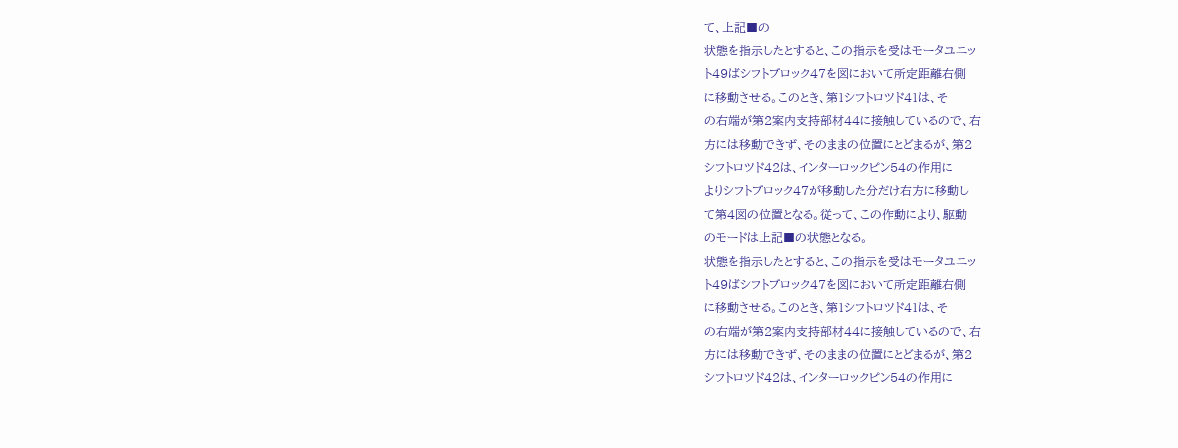て、上記■の
状態を指示したとすると、この指示を受はモータユニッ
ト49ばシフトブロック47を図において所定距離右側
に移動させる。このとき、第1シフトロツド41は、そ
の右端が第2案内支持部材44に接触しているので、右
方には移動できず、そのままの位置にとどまるが、第2
シフトロツド42は、インターロックピン54の作用に
よりシフトブロック47が移動した分だけ右方に移動し
て第4図の位置となる。従って、この作動により、駆動
のモードは上記■の状態となる。
状態を指示したとすると、この指示を受はモータユニッ
ト49ばシフトブロック47を図において所定距離右側
に移動させる。このとき、第1シフトロツド41は、そ
の右端が第2案内支持部材44に接触しているので、右
方には移動できず、そのままの位置にとどまるが、第2
シフトロツド42は、インターロックピン54の作用に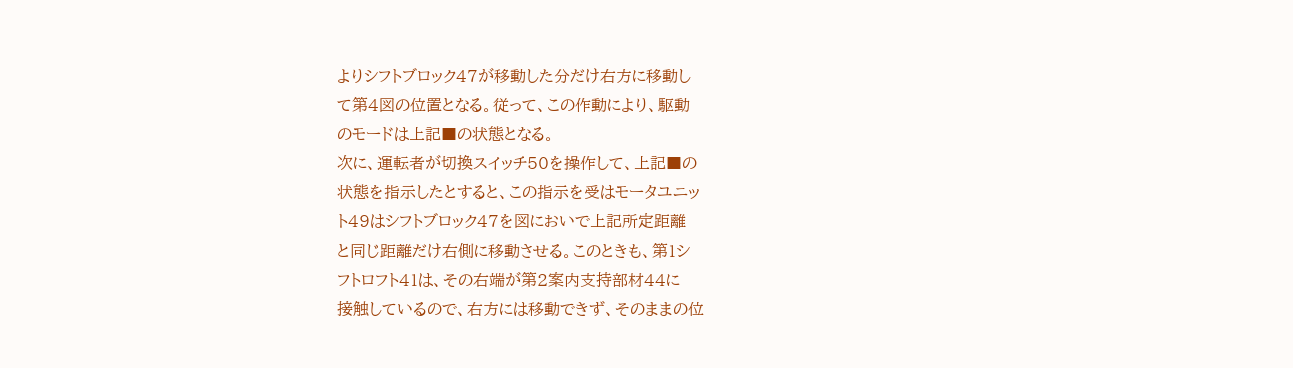よりシフトブロック47が移動した分だけ右方に移動し
て第4図の位置となる。従って、この作動により、駆動
のモードは上記■の状態となる。
次に、運転者が切換スイッチ50を操作して、上記■の
状態を指示したとすると、この指示を受はモータユニッ
ト49はシフトブロック47を図においで上記所定距離
と同じ距離だけ右側に移動させる。このときも、第1シ
フトロフト41は、その右端が第2案内支持部材44に
接触しているので、右方には移動できず、そのままの位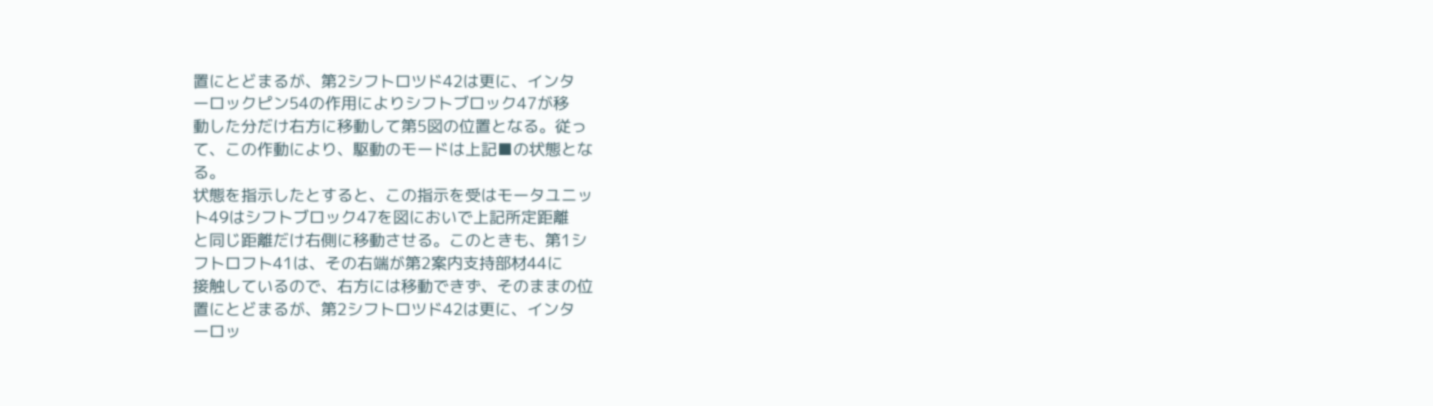置にとどまるが、第2シフトロツド42は更に、インタ
ーロックピン54の作用によりシフトブロック47が移
動した分だけ右方に移動して第5図の位置となる。従っ
て、この作動により、駆動のモードは上記■の状態とな
る。
状態を指示したとすると、この指示を受はモータユニッ
ト49はシフトブロック47を図においで上記所定距離
と同じ距離だけ右側に移動させる。このときも、第1シ
フトロフト41は、その右端が第2案内支持部材44に
接触しているので、右方には移動できず、そのままの位
置にとどまるが、第2シフトロツド42は更に、インタ
ーロッ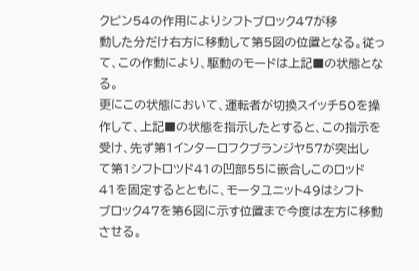クピン54の作用によりシフトブロック47が移
動した分だけ右方に移動して第5図の位置となる。従っ
て、この作動により、駆動のモードは上記■の状態とな
る。
更にこの状態において、運転者が切換スイッチ50を操
作して、上記■の状態を指示したとすると、この指示を
受け、先ず第1インターロフクブランジヤ57が突出し
て第1シフトロツド41の凹部55に嵌合しこのロッド
41を固定するとともに、モータユニット49はシフト
ブロック47を第6図に示す位置まで今度は左方に移動
させる。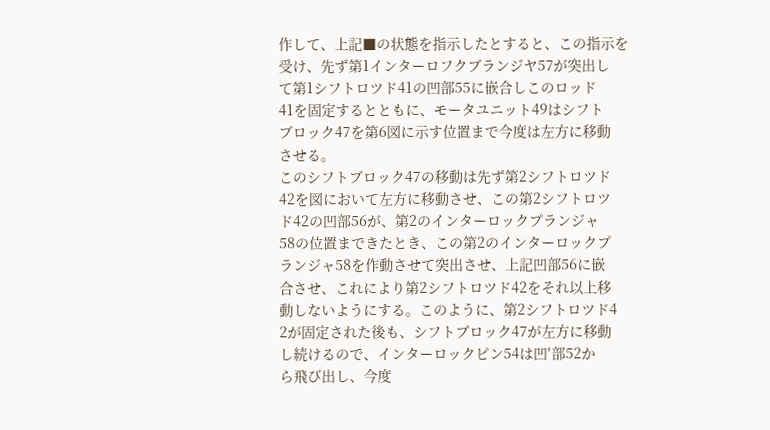作して、上記■の状態を指示したとすると、この指示を
受け、先ず第1インターロフクブランジヤ57が突出し
て第1シフトロツド41の凹部55に嵌合しこのロッド
41を固定するとともに、モータユニット49はシフト
ブロック47を第6図に示す位置まで今度は左方に移動
させる。
このシフトブロック47の移動は先ず第2シフトロツド
42を図において左方に移動させ、この第2シフトロツ
ド42の凹部56が、第2のインターロックプランジャ
58の位置まできたとき、この第2のインターロックプ
ランジャ58を作動させて突出させ、上記凹部56に嵌
合させ、これにより第2シフトロツド42をそれ以上移
動しないようにする。このように、第2シフトロツド4
2が固定された後も、シフトブロック47が左方に移動
し続けるので、インターロックピン54は凹′部52か
ら飛び出し、今度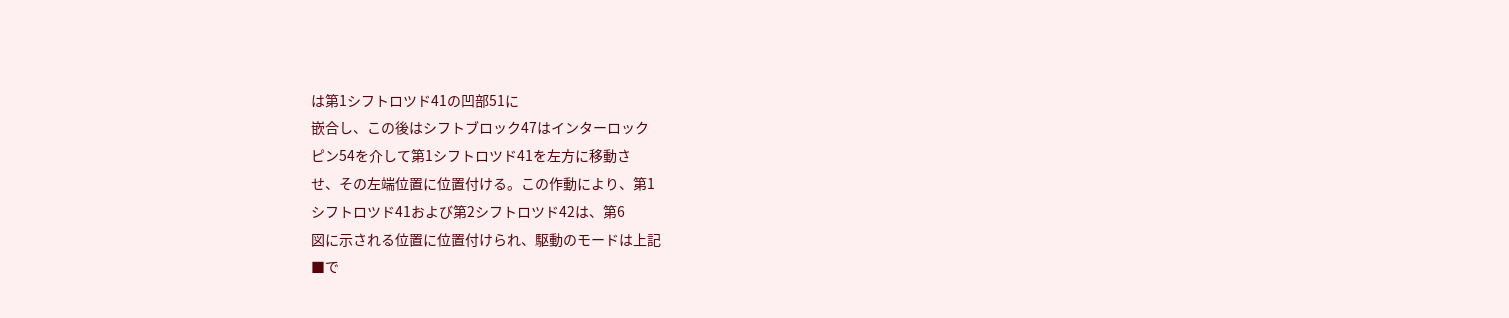は第1シフトロツド41の凹部51に
嵌合し、この後はシフトブロック47はインターロック
ピン54を介して第1シフトロツド41を左方に移動さ
せ、その左端位置に位置付ける。この作動により、第1
シフトロツド41および第2シフトロツド42は、第6
図に示される位置に位置付けられ、駆動のモードは上記
■で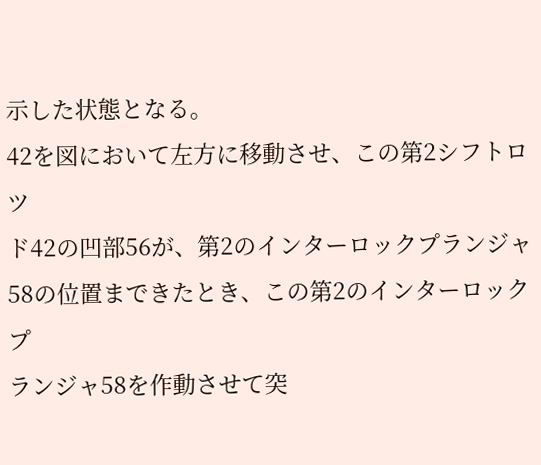示した状態となる。
42を図において左方に移動させ、この第2シフトロツ
ド42の凹部56が、第2のインターロックプランジャ
58の位置まできたとき、この第2のインターロックプ
ランジャ58を作動させて突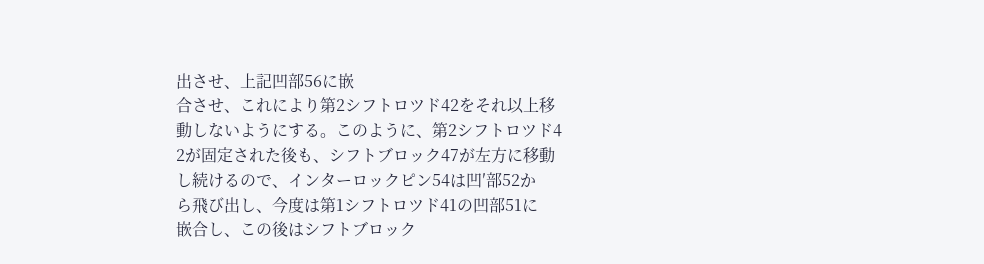出させ、上記凹部56に嵌
合させ、これにより第2シフトロツド42をそれ以上移
動しないようにする。このように、第2シフトロツド4
2が固定された後も、シフトブロック47が左方に移動
し続けるので、インターロックピン54は凹′部52か
ら飛び出し、今度は第1シフトロツド41の凹部51に
嵌合し、この後はシフトブロック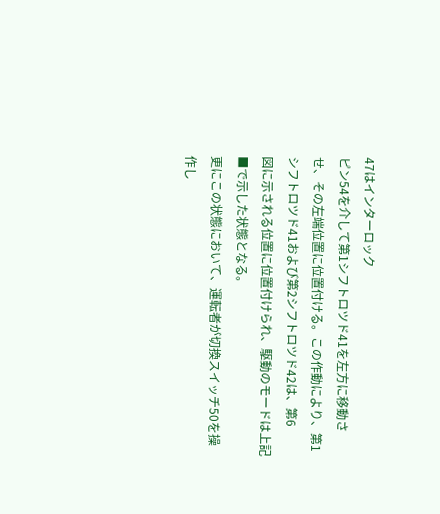47はインターロック
ピン54を介して第1シフトロツド41を左方に移動さ
せ、その左端位置に位置付ける。この作動により、第1
シフトロツド41および第2シフトロツド42は、第6
図に示される位置に位置付けられ、駆動のモードは上記
■で示した状態となる。
更にこの状態において、運転者が切換スイッチ50を操
作し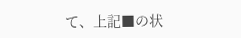て、上記■の状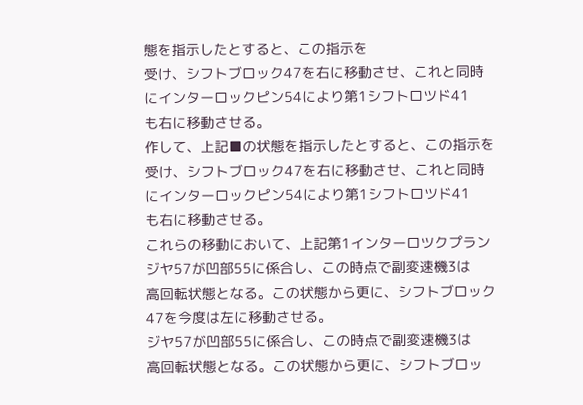態を指示したとすると、この指示を
受け、シフトブロック47を右に移動させ、これと同時
にインターロックピン54により第1シフトロツド41
も右に移動させる。
作して、上記■の状態を指示したとすると、この指示を
受け、シフトブロック47を右に移動させ、これと同時
にインターロックピン54により第1シフトロツド41
も右に移動させる。
これらの移動において、上記第1インターロツクプラン
ジヤ57が凹部55に係合し、この時点で副変速機3は
高回転状態となる。この状態から更に、シフトブロック
47を今度は左に移動させる。
ジヤ57が凹部55に係合し、この時点で副変速機3は
高回転状態となる。この状態から更に、シフトブロッ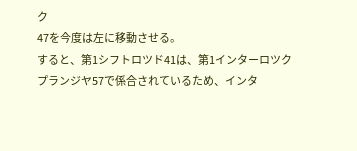ク
47を今度は左に移動させる。
すると、第1シフトロツド41は、第1インターロツク
プランジヤ57で係合されているため、インタ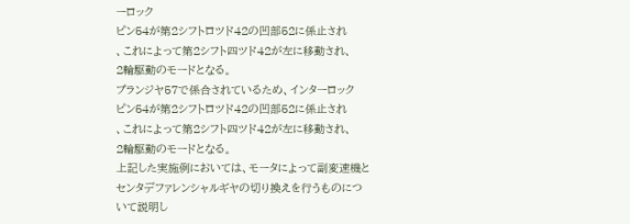ーロック
ピン54が第2シフトロツド42の凹部52に係止され
、これによって第2シフト四ツド42が左に移動され、
2輪駆動のモードとなる。
プランジヤ57で係合されているため、インターロック
ピン54が第2シフトロツド42の凹部52に係止され
、これによって第2シフト四ツド42が左に移動され、
2輪駆動のモードとなる。
上記した実施例においては、モータによって副変速機と
センタデファレンシャルギヤの切り換えを行うものにつ
いて説明し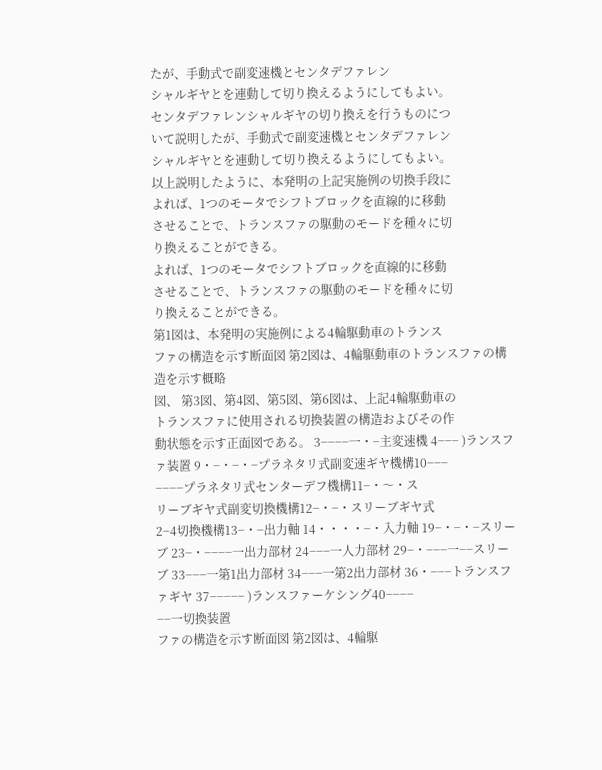たが、手動式で副変速機とセンタデファレン
シャルギヤとを連動して切り換えるようにしてもよい。
センタデファレンシャルギヤの切り換えを行うものにつ
いて説明したが、手動式で副変速機とセンタデファレン
シャルギヤとを連動して切り換えるようにしてもよい。
以上説明したように、本発明の上記実施例の切換手段に
よれば、1つのモータでシフトブロックを直線的に移動
させることで、トランスファの駆動のモードを種々に切
り換えることができる。
よれば、1つのモータでシフトブロックを直線的に移動
させることで、トランスファの駆動のモードを種々に切
り換えることができる。
第1図は、本発明の実施例による4輪駆動車のトランス
ファの構造を示す断面図 第2図は、4輪駆動車のトランスファの構造を示す概略
図、 第3図、第4図、第5図、第6図は、上記4輪駆動車の
トランスファに使用される切換装置の構造およびその作
動状態を示す正面図である。 3−−−−一・−主変速機 4−−− )ランスファ装置 9・−・−・−プラネタリ式副変速ギヤ機構10−−−
−−−−プラネタリ式センターデフ機構11−・〜・ス
リーブギヤ式副変切換機構12−・−・スリーブギヤ式
2−4切換機構13−・−出力軸 14・・・・−・入力軸 19−・−・−スリーブ 23−・−−−−一出力部材 24−−−一人力部材 29−・−−−一−−スリーブ 33−−−一第1出力部材 34−−−一第2出力部材 36・−−−トランスファギヤ 37−−−−− )ランスファーケシング40−−−−
−−一切換装置
ファの構造を示す断面図 第2図は、4輪駆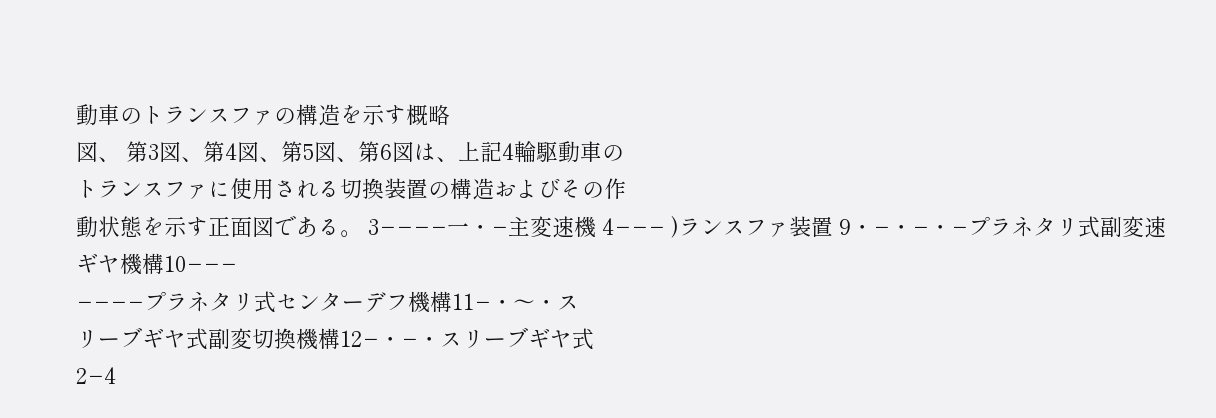動車のトランスファの構造を示す概略
図、 第3図、第4図、第5図、第6図は、上記4輪駆動車の
トランスファに使用される切換装置の構造およびその作
動状態を示す正面図である。 3−−−−一・−主変速機 4−−− )ランスファ装置 9・−・−・−プラネタリ式副変速ギヤ機構10−−−
−−−−プラネタリ式センターデフ機構11−・〜・ス
リーブギヤ式副変切換機構12−・−・スリーブギヤ式
2−4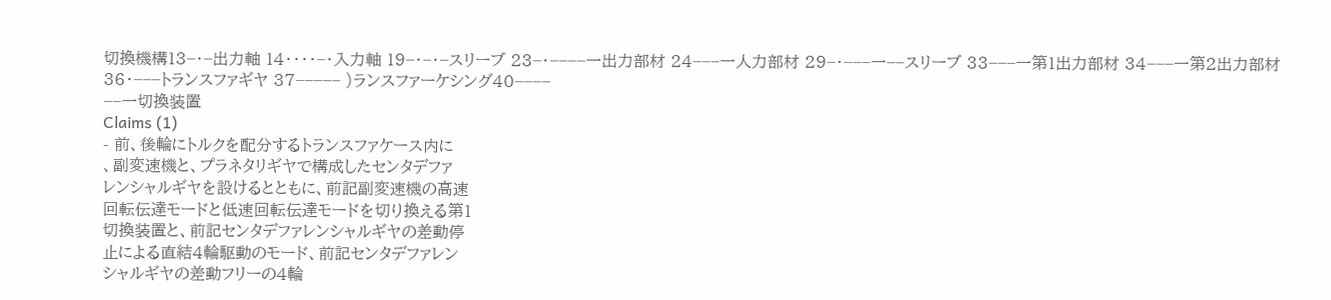切換機構13−・−出力軸 14・・・・−・入力軸 19−・−・−スリーブ 23−・−−−−一出力部材 24−−−一人力部材 29−・−−−一−−スリーブ 33−−−一第1出力部材 34−−−一第2出力部材 36・−−−トランスファギヤ 37−−−−− )ランスファーケシング40−−−−
−−一切換装置
Claims (1)
- 前、後輪にトルクを配分するトランスファケース内に
、副変速機と、プラネタリギヤで構成したセンタデファ
レンシャルギヤを設けるとともに、前記副変速機の高速
回転伝達モードと低速回転伝達モードを切り換える第1
切換装置と、前記センタデファレンシャルギヤの差動停
止による直結4輪駆動のモード、前記センタデファレン
シャルギヤの差動フリーの4輪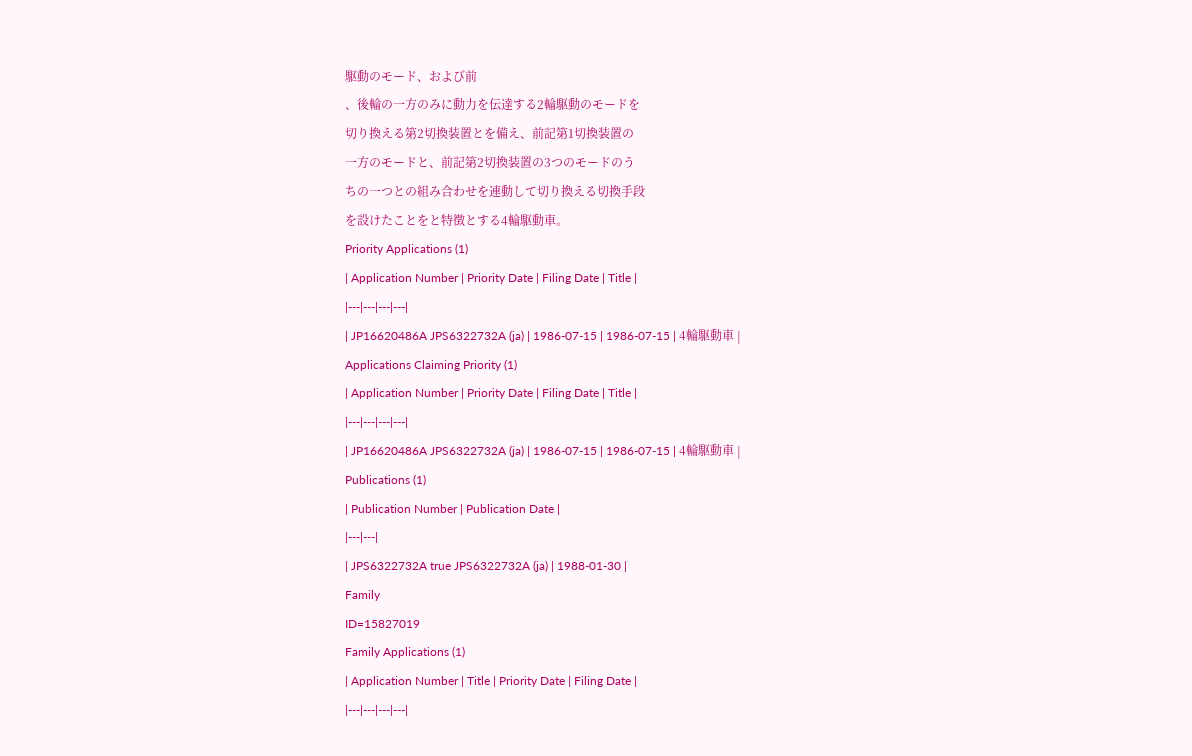駆動のモード、および前
、後輪の一方のみに動力を伝達する2輪駆動のモードを
切り換える第2切換装置とを備え、前記第1切換装置の
一方のモードと、前記第2切換装置の3つのモードのう
ちの一つとの組み合わせを連動して切り換える切換手段
を設けたことをと特徴とする4輪駆動車。
Priority Applications (1)
| Application Number | Priority Date | Filing Date | Title |
|---|---|---|---|
| JP16620486A JPS6322732A (ja) | 1986-07-15 | 1986-07-15 | 4輪駆動車 |
Applications Claiming Priority (1)
| Application Number | Priority Date | Filing Date | Title |
|---|---|---|---|
| JP16620486A JPS6322732A (ja) | 1986-07-15 | 1986-07-15 | 4輪駆動車 |
Publications (1)
| Publication Number | Publication Date |
|---|---|
| JPS6322732A true JPS6322732A (ja) | 1988-01-30 |
Family
ID=15827019
Family Applications (1)
| Application Number | Title | Priority Date | Filing Date |
|---|---|---|---|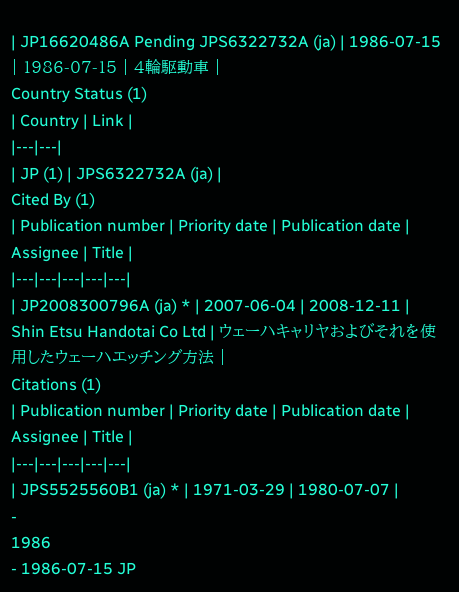| JP16620486A Pending JPS6322732A (ja) | 1986-07-15 | 1986-07-15 | 4輪駆動車 |
Country Status (1)
| Country | Link |
|---|---|
| JP (1) | JPS6322732A (ja) |
Cited By (1)
| Publication number | Priority date | Publication date | Assignee | Title |
|---|---|---|---|---|
| JP2008300796A (ja) * | 2007-06-04 | 2008-12-11 | Shin Etsu Handotai Co Ltd | ウェーハキャリヤおよびそれを使用したウェーハエッチング方法 |
Citations (1)
| Publication number | Priority date | Publication date | Assignee | Title |
|---|---|---|---|---|
| JPS5525560B1 (ja) * | 1971-03-29 | 1980-07-07 |
-
1986
- 1986-07-15 JP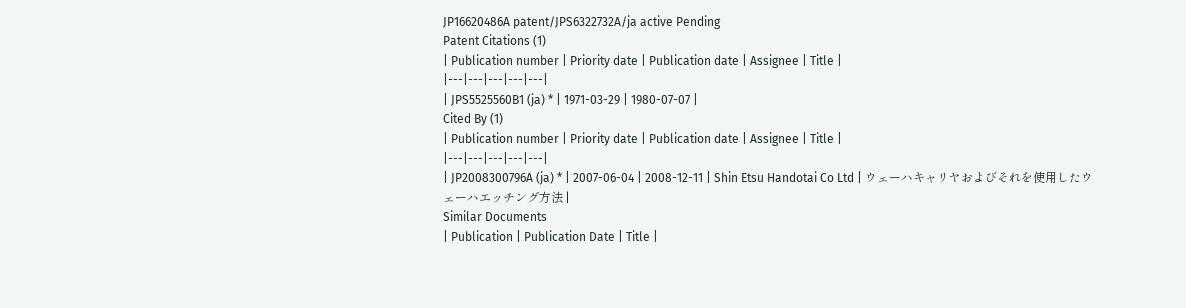JP16620486A patent/JPS6322732A/ja active Pending
Patent Citations (1)
| Publication number | Priority date | Publication date | Assignee | Title |
|---|---|---|---|---|
| JPS5525560B1 (ja) * | 1971-03-29 | 1980-07-07 |
Cited By (1)
| Publication number | Priority date | Publication date | Assignee | Title |
|---|---|---|---|---|
| JP2008300796A (ja) * | 2007-06-04 | 2008-12-11 | Shin Etsu Handotai Co Ltd | ウェーハキャリヤおよびそれを使用したウェーハエッチング方法 |
Similar Documents
| Publication | Publication Date | Title |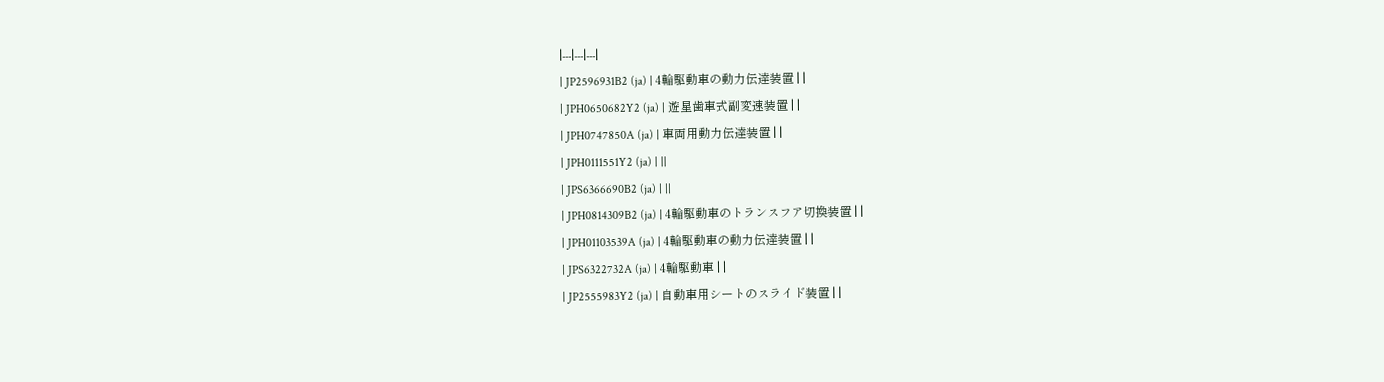|---|---|---|
| JP2596931B2 (ja) | 4輪駆動車の動力伝達装置 | |
| JPH0650682Y2 (ja) | 遊星歯車式副変速装置 | |
| JPH0747850A (ja) | 車両用動力伝達装置 | |
| JPH0111551Y2 (ja) | ||
| JPS6366690B2 (ja) | ||
| JPH0814309B2 (ja) | 4輪駆動車のトランスフア切換装置 | |
| JPH01103539A (ja) | 4輪駆動車の動力伝達装置 | |
| JPS6322732A (ja) | 4輪駆動車 | |
| JP2555983Y2 (ja) | 自動車用シートのスライド装置 | |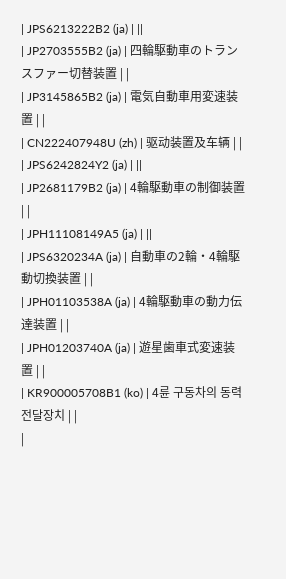| JPS6213222B2 (ja) | ||
| JP2703555B2 (ja) | 四輪駆動車のトランスファー切替装置 | |
| JP3145865B2 (ja) | 電気自動車用変速装置 | |
| CN222407948U (zh) | 驱动装置及车辆 | |
| JPS6242824Y2 (ja) | ||
| JP2681179B2 (ja) | 4輪駆動車の制御装置 | |
| JPH11108149A5 (ja) | ||
| JPS6320234A (ja) | 自動車の2輪・4輪駆動切換装置 | |
| JPH01103538A (ja) | 4輪駆動車の動力伝達装置 | |
| JPH01203740A (ja) | 遊星歯車式変速装置 | |
| KR900005708B1 (ko) | 4륜 구동차의 동력 전달장치 | |
|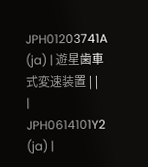JPH01203741A (ja) | 遊星歯車式変速装置 | |
| JPH0614101Y2 (ja) |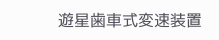遊星歯車式変速装置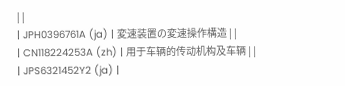| |
| JPH0396761A (ja) | 変速装置の変速操作構造 | |
| CN118224253A (zh) | 用于车辆的传动机构及车辆 | |
| JPS6321452Y2 (ja) |